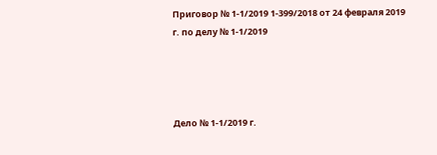Приговор № 1-1/2019 1-399/2018 от 24 февраля 2019 г. по делу № 1-1/2019




Дело № 1-1/2019 г.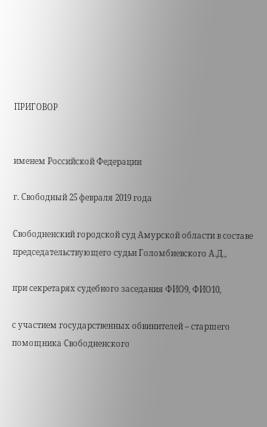ПРИГОВОР


именем Российской Федерации

г. Свободный 25 февраля 2019 года

Свободненский городской суд Амурской области в составе председательствующего судьи Голомбиевского А.Д.,

при секретарях судебного заседания ФИО9, ФИО10,

с участием государственных обвинителей – старшего помощника Свободненского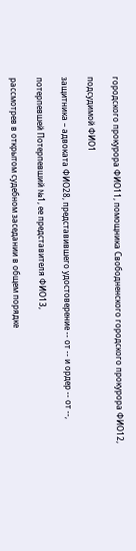городского прокурора ФИО11, помощника Свободненского городского прокурора ФИО12,

подсудимой ФИО1

защитника – адвоката ФИО28, представившего удостоверение -- от -- и ордер -- от --,

потерпевшей Потерпевший №1, ее представителя ФИО13,

рассмотрев в открытом судебном заседании в общем порядке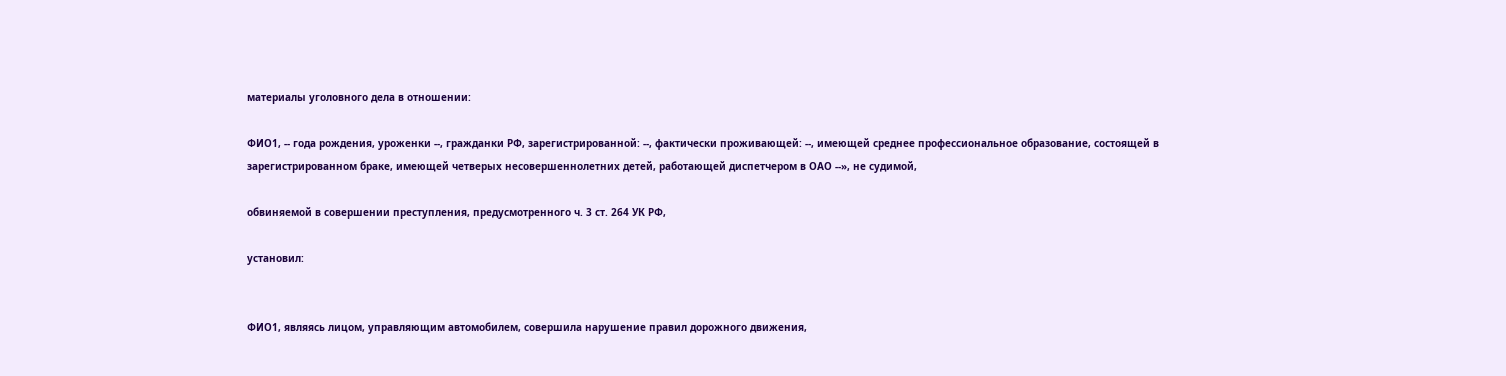материалы уголовного дела в отношении:

ФИО1, -- года рождения, уроженки --, гражданки РФ, зарегистрированной: --, фактически проживающей: --, имеющей среднее профессиональное образование, состоящей в зарегистрированном браке, имеющей четверых несовершеннолетних детей, работающей диспетчером в ОАО --», не судимой,

обвиняемой в совершении преступления, предусмотренного ч. 3 ст. 264 УК РФ,

установил:


ФИО1, являясь лицом, управляющим автомобилем, совершила нарушение правил дорожного движения,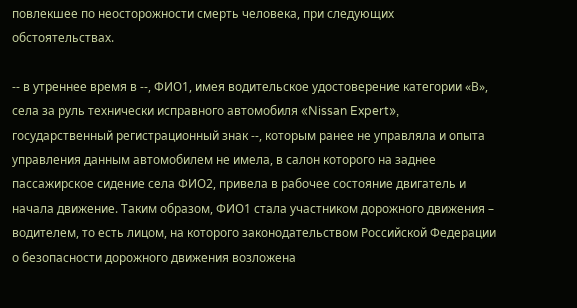повлекшее по неосторожности смерть человека, при следующих обстоятельствах.

-- в утреннее время в --, ФИО1, имея водительское удостоверение категории «В», села за руль технически исправного автомобиля «Nissan Expert», государственный регистрационный знак --, которым ранее не управляла и опыта управления данным автомобилем не имела, в салон которого на заднее пассажирское сидение села ФИО2, привела в рабочее состояние двигатель и начала движение. Таким образом, ФИО1 стала участником дорожного движения – водителем, то есть лицом, на которого законодательством Российской Федерации о безопасности дорожного движения возложена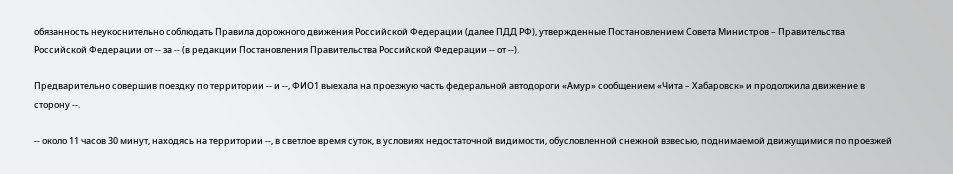обязанность неукоснительно соблюдать Правила дорожного движения Российской Федерации (далее ПДД РФ), утвержденные Постановлением Совета Министров – Правительства Российской Федерации от -- за -- (в редакции Постановления Правительства Российской Федерации -- от --).

Предварительно совершив поездку по территории -- и --, ФИО1 выехала на проезжую часть федеральной автодороги «Амур» сообщением «Чита – Хабаровск» и продолжила движение в сторону --.

-- около 11 часов 30 минут, находясь на территории --, в светлое время суток, в условиях недостаточной видимости, обусловленной снежной взвесью, поднимаемой движущимися по проезжей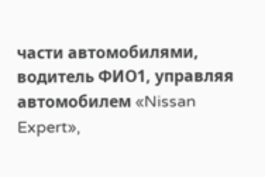части автомобилями, водитель ФИО1, управляя автомобилем «Nissan Expert»,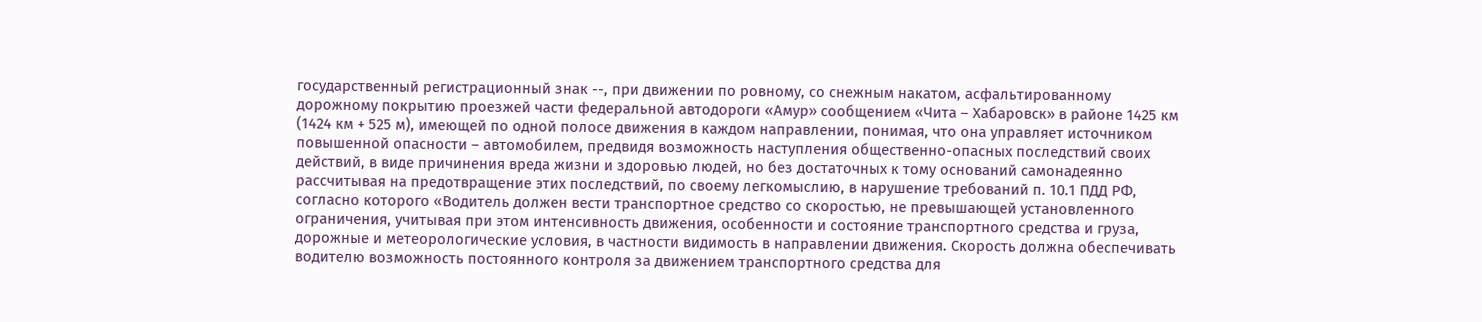государственный регистрационный знак --, при движении по ровному, со снежным накатом, асфальтированному дорожному покрытию проезжей части федеральной автодороги «Амур» сообщением «Чита – Хабаровск» в районе 1425 км (1424 км + 525 м), имеющей по одной полосе движения в каждом направлении, понимая, что она управляет источником повышенной опасности – автомобилем, предвидя возможность наступления общественно-опасных последствий своих действий, в виде причинения вреда жизни и здоровью людей, но без достаточных к тому оснований самонадеянно рассчитывая на предотвращение этих последствий, по своему легкомыслию, в нарушение требований п. 10.1 ПДД РФ, согласно которого «Водитель должен вести транспортное средство со скоростью, не превышающей установленного ограничения, учитывая при этом интенсивность движения, особенности и состояние транспортного средства и груза, дорожные и метеорологические условия, в частности видимость в направлении движения. Скорость должна обеспечивать водителю возможность постоянного контроля за движением транспортного средства для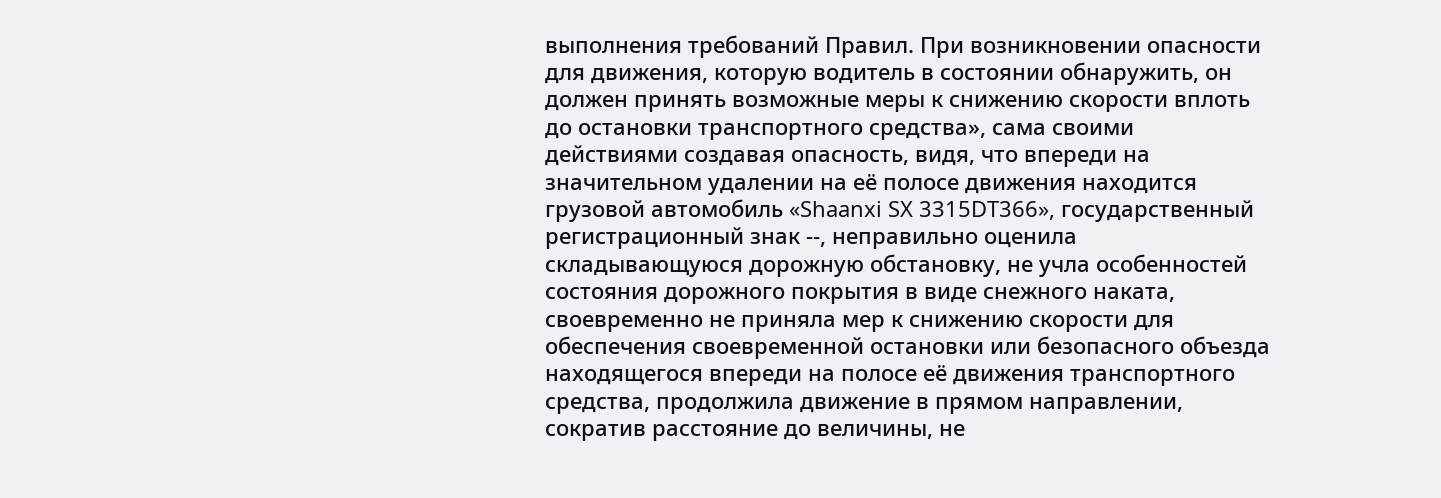выполнения требований Правил. При возникновении опасности для движения, которую водитель в состоянии обнаружить, он должен принять возможные меры к снижению скорости вплоть до остановки транспортного средства», сама своими действиями создавая опасность, видя, что впереди на значительном удалении на её полосе движения находится грузовой автомобиль «Shaanxi SX 3315DT366», государственный регистрационный знак --, неправильно оценила складывающуюся дорожную обстановку, не учла особенностей состояния дорожного покрытия в виде снежного наката, своевременно не приняла мер к снижению скорости для обеспечения своевременной остановки или безопасного объезда находящегося впереди на полосе её движения транспортного средства, продолжила движение в прямом направлении, сократив расстояние до величины, не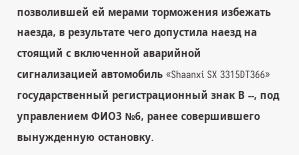позволившей ей мерами торможения избежать наезда, в результате чего допустила наезд на стоящий с включенной аварийной сигнализацией автомобиль «Shaanxi SX 3315DT366» государственный регистрационный знак В --, под управлением ФИО3 №6, ранее совершившего вынужденную остановку.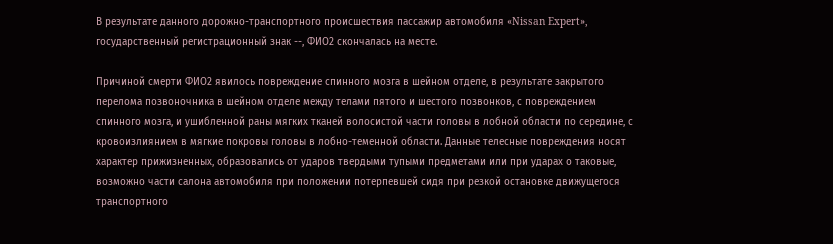В результате данного дорожно-транспортного происшествия пассажир автомобиля «Nissan Expert», государственный регистрационный знак --, ФИО2 скончалась на месте.

Причиной смерти ФИО2 явилось повреждение спинного мозга в шейном отделе, в результате закрытого перелома позвоночника в шейном отделе между телами пятого и шестого позвонков, с повреждением спинного мозга, и ушибленной раны мягких тканей волосистой части головы в лобной области по середине, с кровоизлиянием в мягкие покровы головы в лобно-теменной области. Данные телесные повреждения носят характер прижизненных, образовались от ударов твердыми тупыми предметами или при ударах о таковые, возможно части салона автомобиля при положении потерпевшей сидя при резкой остановке движущегося транспортного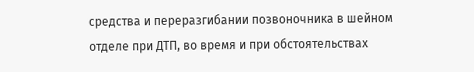средства и переразгибании позвоночника в шейном отделе при ДТП, во время и при обстоятельствах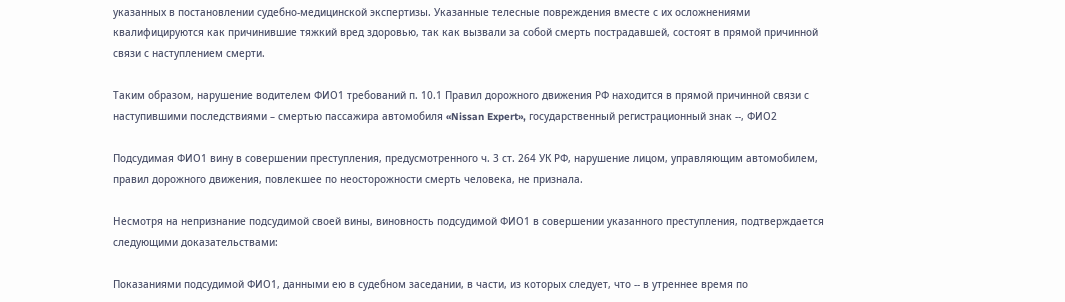указанных в постановлении судебно-медицинской экспертизы. Указанные телесные повреждения вместе с их осложнениями квалифицируются как причинившие тяжкий вред здоровью, так как вызвали за собой смерть пострадавшей, состоят в прямой причинной связи с наступлением смерти.

Таким образом, нарушение водителем ФИО1 требований п. 10.1 Правил дорожного движения РФ находится в прямой причинной связи с наступившими последствиями – смертью пассажира автомобиля «Nissan Expert», государственный регистрационный знак --, ФИО2

Подсудимая ФИО1 вину в совершении преступления, предусмотренного ч. 3 ст. 264 УК РФ, нарушение лицом, управляющим автомобилем, правил дорожного движения, повлекшее по неосторожности смерть человека, не признала.

Несмотря на непризнание подсудимой своей вины, виновность подсудимой ФИО1 в совершении указанного преступления, подтверждается следующими доказательствами:

Показаниями подсудимой ФИО1, данными ею в судебном заседании, в части, из которых следует, что -- в утреннее время по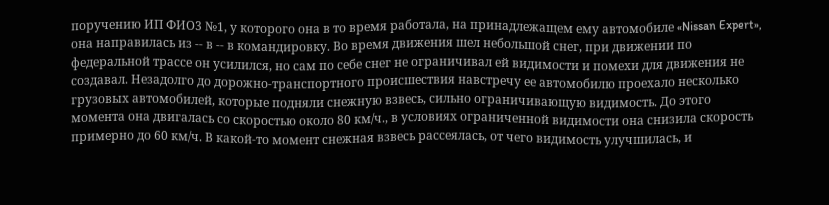поручению ИП ФИО3 №1, у которого она в то время работала, на принадлежащем ему автомобиле «Nissan Expert», она направилась из -- в -- в командировку. Во время движения шел небольшой снег, при движении по федеральной трассе он усилился, но сам по себе снег не ограничивал ей видимости и помехи для движения не создавал. Незадолго до дорожно-транспортного происшествия навстречу ее автомобилю проехало несколько грузовых автомобилей, которые подняли снежную взвесь, сильно ограничивающую видимость. До этого момента она двигалась со скоростью около 80 км/ч., в условиях ограниченной видимости она снизила скорость примерно до 60 км/ч. В какой-то момент снежная взвесь рассеялась, от чего видимость улучшилась, и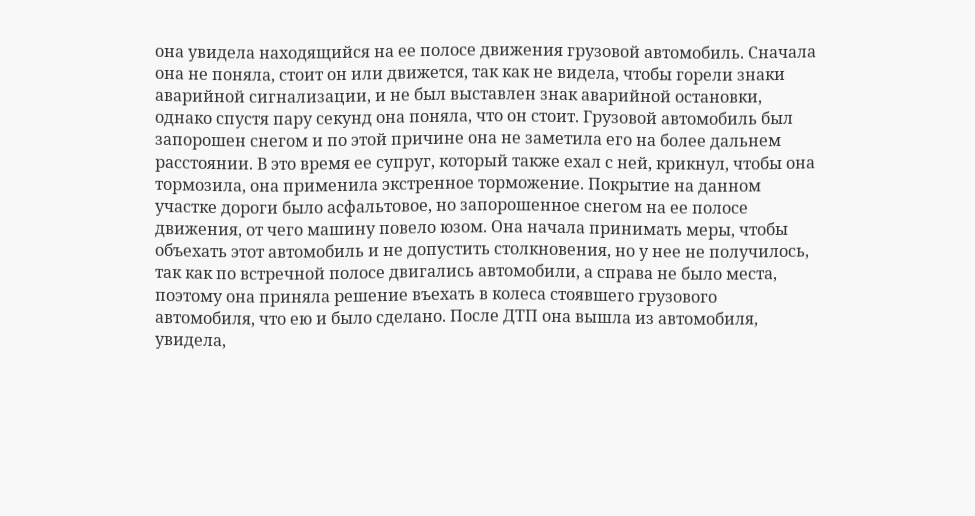она увидела находящийся на ее полосе движения грузовой автомобиль. Сначала она не поняла, стоит он или движется, так как не видела, чтобы горели знаки аварийной сигнализации, и не был выставлен знак аварийной остановки, однако спустя пару секунд она поняла, что он стоит. Грузовой автомобиль был запорошен снегом и по этой причине она не заметила его на более дальнем расстоянии. В это время ее супруг, который также ехал с ней, крикнул, чтобы она тормозила, она применила экстренное торможение. Покрытие на данном участке дороги было асфальтовое, но запорошенное снегом на ее полосе движения, от чего машину повело юзом. Она начала принимать меры, чтобы объехать этот автомобиль и не допустить столкновения, но у нее не получилось, так как по встречной полосе двигались автомобили, а справа не было места, поэтому она приняла решение въехать в колеса стоявшего грузового автомобиля, что ею и было сделано. После ДТП она вышла из автомобиля, увидела,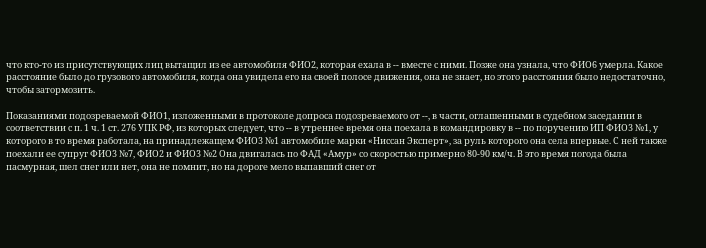что кто-то из присутствующих лиц вытащил из ее автомобиля ФИО2, которая ехала в -- вместе с ними. Позже она узнала, что ФИО6 умерла. Какое расстояние было до грузового автомобиля, когда она увидела его на своей полосе движения, она не знает, но этого расстояния было недостаточно, чтобы затормозить.

Показаниями подозреваемой ФИО1, изложенными в протоколе допроса подозреваемого от --, в части, оглашенными в судебном заседании в соответствии с п. 1 ч. 1 ст. 276 УПК РФ, из которых следует, что -- в утреннее время она поехала в командировку в -- по поручению ИП ФИО3 №1, у которого в то время работала, на принадлежащем ФИО3 №1 автомобиле марки «Ниссан Эксперт», за руль которого она села впервые. С ней также поехали ее супруг ФИО3 №7, ФИО2 и ФИО3 №2 Она двигалась по ФАД «Амур» со скоростью примерно 80-90 км/ч. В это время погода была пасмурная, шел снег или нет, она не помнит, но на дороге мело выпавший снег от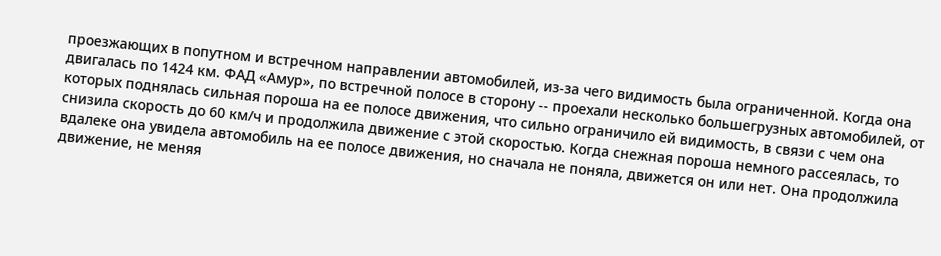проезжающих в попутном и встречном направлении автомобилей, из-за чего видимость была ограниченной. Когда она двигалась по 1424 км. ФАД «Амур», по встречной полосе в сторону -- проехали несколько большегрузных автомобилей, от которых поднялась сильная пороша на ее полосе движения, что сильно ограничило ей видимость, в связи с чем она снизила скорость до 60 км/ч и продолжила движение с этой скоростью. Когда снежная пороша немного рассеялась, то вдалеке она увидела автомобиль на ее полосе движения, но сначала не поняла, движется он или нет. Она продолжила движение, не меняя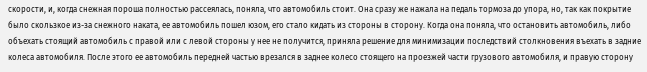скорости, и, когда снежная пороша полностью рассеялась, поняла, что автомобиль стоит. Она сразу же нажала на педаль тормоза до упора, но, так как покрытие было скользкое из-за снежного наката, ее автомобиль пошел юзом, его стало кидать из стороны в сторону. Когда она поняла, что остановить автомобиль, либо объехать стоящий автомобиль с правой или с левой стороны у нее не получится, приняла решение для минимизации последствий столкновения въехать в задние колеса автомобиля. После этого ее автомобиль передней частью врезался в заднее колесо стоящего на проезжей части грузового автомобиля, и правую сторону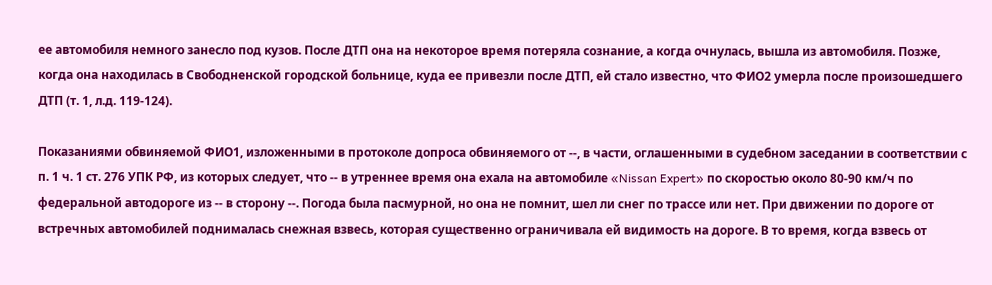ее автомобиля немного занесло под кузов. После ДТП она на некоторое время потеряла сознание, а когда очнулась, вышла из автомобиля. Позже, когда она находилась в Свободненской городской больнице, куда ее привезли после ДТП, ей стало известно, что ФИО2 умерла после произошедшего ДТП (т. 1, л.д. 119-124).

Показаниями обвиняемой ФИО1, изложенными в протоколе допроса обвиняемого от --, в части, оглашенными в судебном заседании в соответствии с п. 1 ч. 1 ст. 276 УПК РФ, из которых следует, что -- в утреннее время она ехала на автомобиле «Nissan Expert» по скоростью около 80-90 км/ч по федеральной автодороге из -- в сторону --. Погода была пасмурной, но она не помнит, шел ли снег по трассе или нет. При движении по дороге от встречных автомобилей поднималась снежная взвесь, которая существенно ограничивала ей видимость на дороге. В то время, когда взвесь от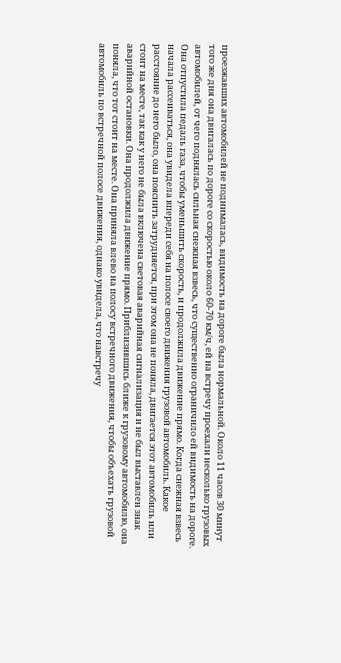проезжавших автомобилей не поднималась, видимость на дороге была нормальной. Около 11 часов 30 минут того же дня она двигалась по дороге со скоростью около 60-70 км/ч, ей на встречу проехали несколько грузовых автомобилей, от чего поднялась сильная снежная взвесь, что существенно ограничило ей видимость на дороге. Она отпустила педаль газа, чтобы уменьшить скорость, и продолжила движение прямо. Когда снежная взвесь начала рассеиваться, она увидела впереди себя на полосе своего движения грузовой автомобиль. Какое расстояние до него было, она пояснить затрудняется, при этом она не поняла, двигается этот автомобиль или стоит на месте, так как у него не была включена световая аварийная сигнализация и не был выставлен знак аварийной остановки. Она продолжила движение прямо. Приблизившись ближе к грузовому автомобилю, она поняла, что тот стоит на месте. Она приняла влево на полосу встречного движения, чтобы объехать грузовой автомобиль по встречной полосе движения, однако увидела, что навстречу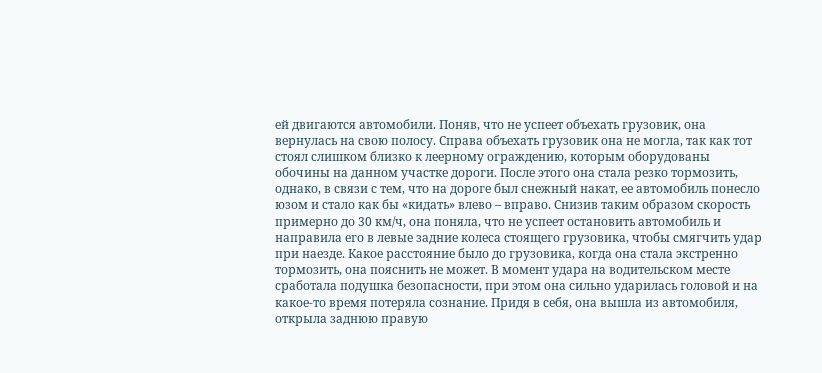ей двигаются автомобили. Поняв, что не успеет объехать грузовик, она вернулась на свою полосу. Справа объехать грузовик она не могла, так как тот стоял слишком близко к леерному ограждению, которым оборудованы обочины на данном участке дороги. После этого она стала резко тормозить, однако, в связи с тем, что на дороге был снежный накат, ее автомобиль понесло юзом и стало как бы «кидать» влево – вправо. Снизив таким образом скорость примерно до 30 км/ч, она поняла, что не успеет остановить автомобиль и направила его в левые задние колеса стоящего грузовика, чтобы смягчить удар при наезде. Какое расстояние было до грузовика, когда она стала экстренно тормозить, она пояснить не может. В момент удара на водительском месте сработала подушка безопасности, при этом она сильно ударилась головой и на какое-то время потеряла сознание. Придя в себя, она вышла из автомобиля, открыла заднюю правую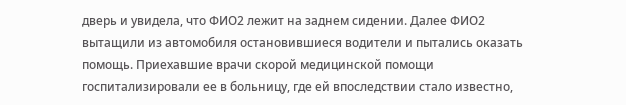дверь и увидела, что ФИО2 лежит на заднем сидении. Далее ФИО2 вытащили из автомобиля остановившиеся водители и пытались оказать помощь. Приехавшие врачи скорой медицинской помощи госпитализировали ее в больницу, где ей впоследствии стало известно,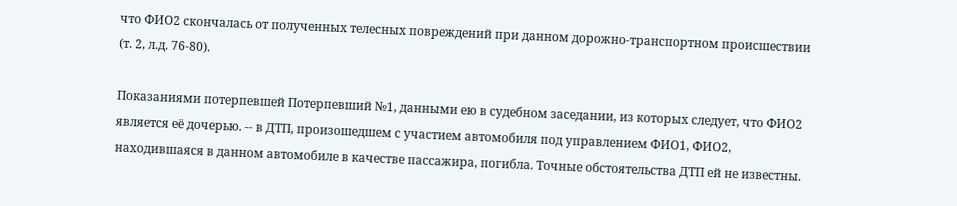что ФИО2 скончалась от полученных телесных повреждений при данном дорожно-транспортном происшествии (т. 2, л.д. 76-80).

Показаниями потерпевшей Потерпевший №1, данными ею в судебном заседании, из которых следует, что ФИО2 является её дочерью. -- в ДТП, произошедшем с участием автомобиля под управлением ФИО1, ФИО2, находившаяся в данном автомобиле в качестве пассажира, погибла. Точные обстоятельства ДТП ей не известны.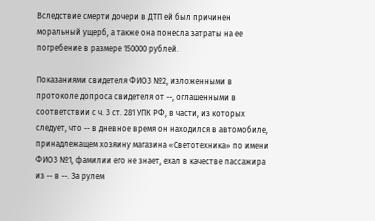Вследствие смерти дочери в ДТП ей был причинен моральный ущерб, а также она понесла затраты на ее погребение в размере 150000 рублей.

Показаниями свидетеля ФИО3 №2, изложенными в протоколе допроса свидетеля от --, оглашенными в соответствии с ч. 3 ст. 281 УПК РФ, в части, из которых следует, что -- в дневное время он находился в автомобиле, принадлежащем хозяину магазина «Светотехника» по имени ФИО3 №1, фамилии его не знает, ехал в качестве пассажира из -- в --. За рулем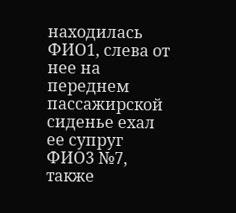находилась ФИО1, слева от нее на переднем пассажирской сиденье ехал ее супруг ФИО3 №7, также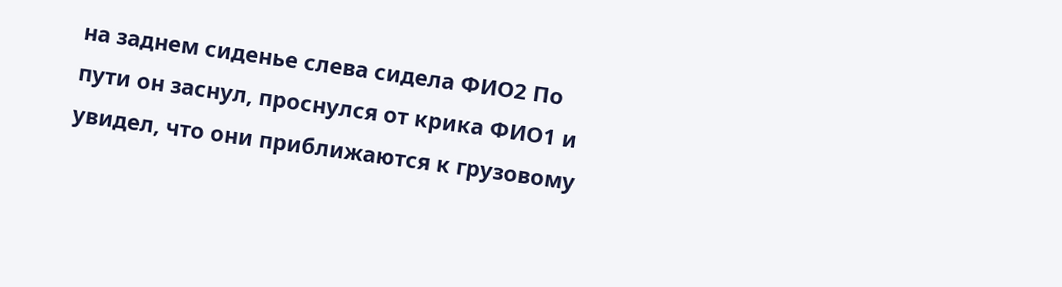на заднем сиденье слева сидела ФИО2 По пути он заснул, проснулся от крика ФИО1 и увидел, что они приближаются к грузовому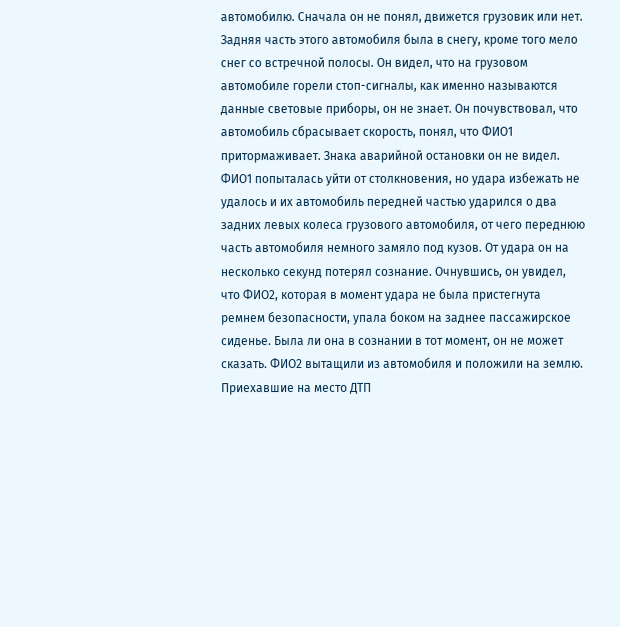автомобилю. Сначала он не понял, движется грузовик или нет. Задняя часть этого автомобиля была в снегу, кроме того мело снег со встречной полосы. Он видел, что на грузовом автомобиле горели стоп-сигналы, как именно называются данные световые приборы, он не знает. Он почувствовал, что автомобиль сбрасывает скорость, понял, что ФИО1 притормаживает. Знака аварийной остановки он не видел. ФИО1 попыталась уйти от столкновения, но удара избежать не удалось и их автомобиль передней частью ударился о два задних левых колеса грузового автомобиля, от чего переднюю часть автомобиля немного замяло под кузов. От удара он на несколько секунд потерял сознание. Очнувшись, он увидел, что ФИО2, которая в момент удара не была пристегнута ремнем безопасности, упала боком на заднее пассажирское сиденье. Была ли она в сознании в тот момент, он не может сказать. ФИО2 вытащили из автомобиля и положили на землю. Приехавшие на место ДТП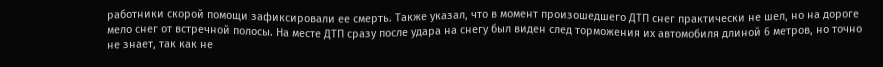работники скорой помощи зафиксировали ее смерть. Также указал, что в момент произошедшего ДТП снег практически не шел, но на дороге мело снег от встречной полосы. На месте ДТП сразу после удара на снегу был виден след торможения их автомобиля длиной 6 метров, но точно не знает, так как не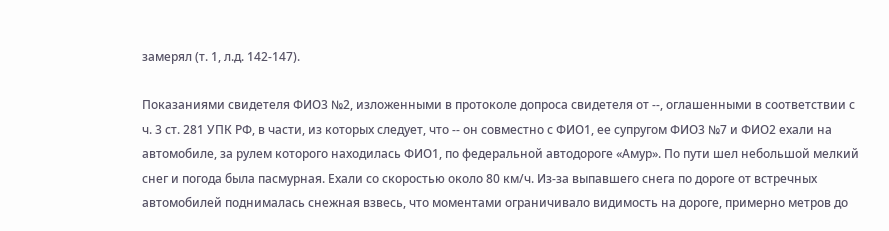замерял (т. 1, л.д. 142-147).

Показаниями свидетеля ФИО3 №2, изложенными в протоколе допроса свидетеля от --, оглашенными в соответствии с ч. 3 ст. 281 УПК РФ, в части, из которых следует, что -- он совместно с ФИО1, ее супругом ФИО3 №7 и ФИО2 ехали на автомобиле, за рулем которого находилась ФИО1, по федеральной автодороге «Амур». По пути шел небольшой мелкий снег и погода была пасмурная. Ехали со скоростью около 80 км/ч. Из-за выпавшего снега по дороге от встречных автомобилей поднималась снежная взвесь, что моментами ограничивало видимость на дороге, примерно метров до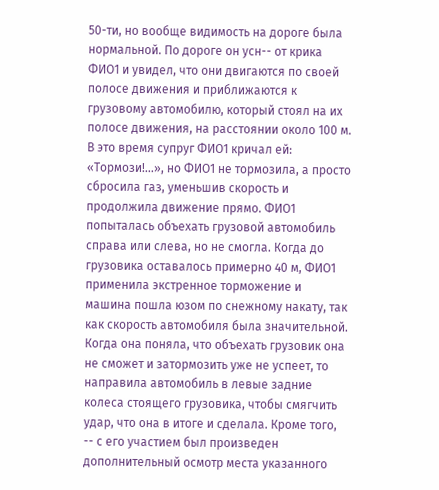50-ти, но вообще видимость на дороге была нормальной. По дороге он усн-- от крика ФИО1 и увидел, что они двигаются по своей полосе движения и приближаются к грузовому автомобилю, который стоял на их полосе движения, на расстоянии около 100 м. В это время супруг ФИО1 кричал ей: «Тормози!...», но ФИО1 не тормозила, а просто сбросила газ, уменьшив скорость и продолжила движение прямо. ФИО1 попыталась объехать грузовой автомобиль справа или слева, но не смогла. Когда до грузовика оставалось примерно 40 м, ФИО1 применила экстренное торможение и машина пошла юзом по снежному накату, так как скорость автомобиля была значительной. Когда она поняла, что объехать грузовик она не сможет и затормозить уже не успеет, то направила автомобиль в левые задние колеса стоящего грузовика, чтобы смягчить удар, что она в итоге и сделала. Кроме того, -- с его участием был произведен дополнительный осмотр места указанного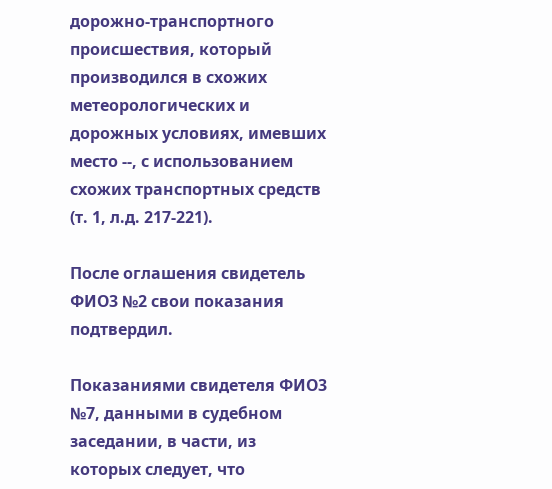дорожно-транспортного происшествия, который производился в схожих метеорологических и дорожных условиях, имевших место --, с использованием схожих транспортных средств (т. 1, л.д. 217-221).

После оглашения свидетель ФИО3 №2 свои показания подтвердил.

Показаниями свидетеля ФИО3 №7, данными в судебном заседании, в части, из которых следует, что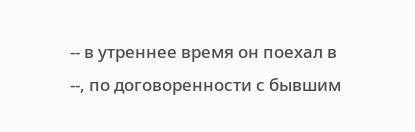-- в утреннее время он поехал в --, по договоренности с бывшим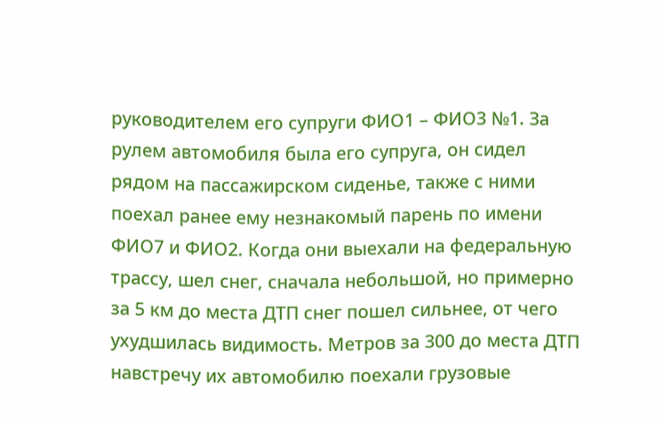руководителем его супруги ФИО1 – ФИО3 №1. За рулем автомобиля была его супруга, он сидел рядом на пассажирском сиденье, также с ними поехал ранее ему незнакомый парень по имени ФИО7 и ФИО2. Когда они выехали на федеральную трассу, шел снег, сначала небольшой, но примерно за 5 км до места ДТП снег пошел сильнее, от чего ухудшилась видимость. Метров за 300 до места ДТП навстречу их автомобилю поехали грузовые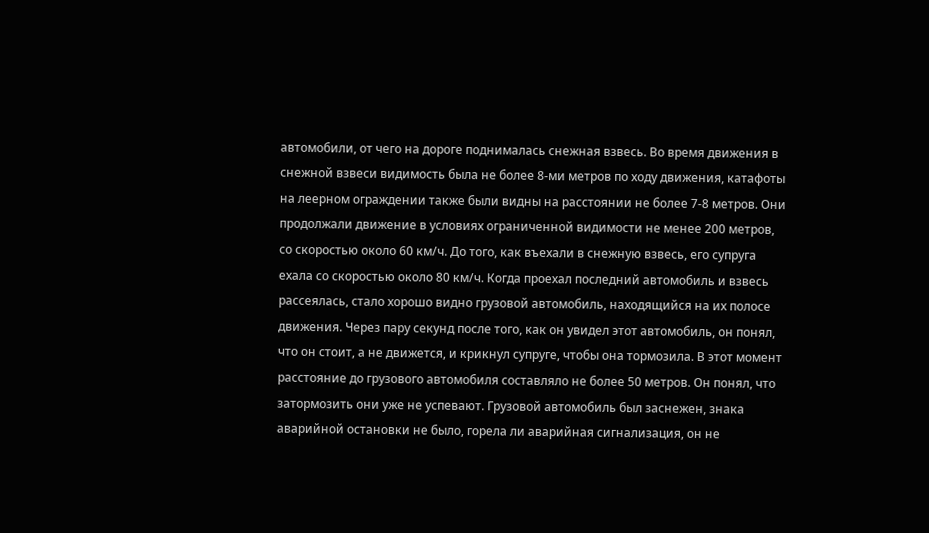автомобили, от чего на дороге поднималась снежная взвесь. Во время движения в снежной взвеси видимость была не более 8-ми метров по ходу движения, катафоты на леерном ограждении также были видны на расстоянии не более 7-8 метров. Они продолжали движение в условиях ограниченной видимости не менее 200 метров, со скоростью около 60 км/ч. До того, как въехали в снежную взвесь, его супруга ехала со скоростью около 80 км/ч. Когда проехал последний автомобиль и взвесь рассеялась, стало хорошо видно грузовой автомобиль, находящийся на их полосе движения. Через пару секунд после того, как он увидел этот автомобиль, он понял, что он стоит, а не движется, и крикнул супруге, чтобы она тормозила. В этот момент расстояние до грузового автомобиля составляло не более 50 метров. Он понял, что затормозить они уже не успевают. Грузовой автомобиль был заснежен, знака аварийной остановки не было, горела ли аварийная сигнализация, он не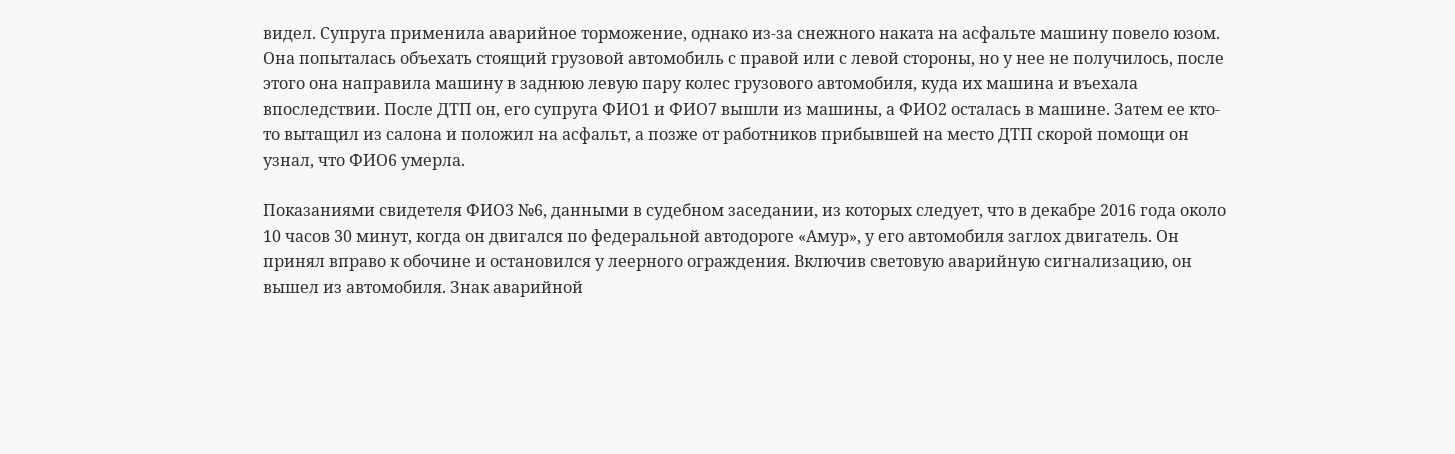видел. Супруга применила аварийное торможение, однако из-за снежного наката на асфальте машину повело юзом. Она попыталась объехать стоящий грузовой автомобиль с правой или с левой стороны, но у нее не получилось, после этого она направила машину в заднюю левую пару колес грузового автомобиля, куда их машина и въехала впоследствии. После ДТП он, его супруга ФИО1 и ФИО7 вышли из машины, а ФИО2 осталась в машине. Затем ее кто-то вытащил из салона и положил на асфальт, а позже от работников прибывшей на место ДТП скорой помощи он узнал, что ФИО6 умерла.

Показаниями свидетеля ФИО3 №6, данными в судебном заседании, из которых следует, что в декабре 2016 года около 10 часов 30 минут, когда он двигался по федеральной автодороге «Амур», у его автомобиля заглох двигатель. Он принял вправо к обочине и остановился у леерного ограждения. Включив световую аварийную сигнализацию, он вышел из автомобиля. Знак аварийной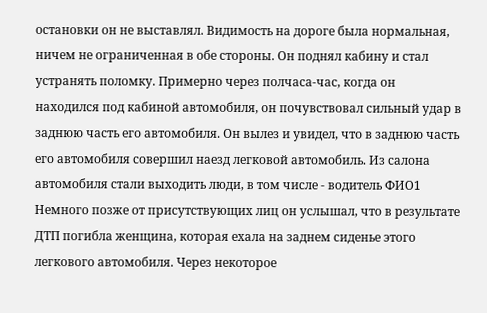остановки он не выставлял. Видимость на дороге была нормальная, ничем не ограниченная в обе стороны. Он поднял кабину и стал устранять поломку. Примерно через полчаса-час, когда он находился под кабиной автомобиля, он почувствовал сильный удар в заднюю часть его автомобиля. Он вылез и увидел, что в заднюю часть его автомобиля совершил наезд легковой автомобиль. Из салона автомобиля стали выходить люди, в том числе - водитель ФИО1 Немного позже от присутствующих лиц он услышал, что в результате ДТП погибла женщина, которая ехала на заднем сиденье этого легкового автомобиля. Через некоторое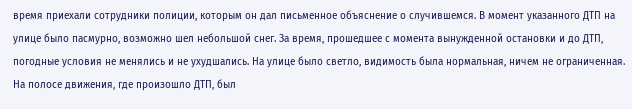время приехали сотрудники полиции, которым он дал письменное объяснение о случившемся. В момент указанного ДТП на улице было пасмурно, возможно шел небольшой снег. За время, прошедшее с момента вынужденной остановки и до ДТП, погодные условия не менялись и не ухудшались. На улице было светло, видимость была нормальная, ничем не ограниченная. На полосе движения, где произошло ДТП, был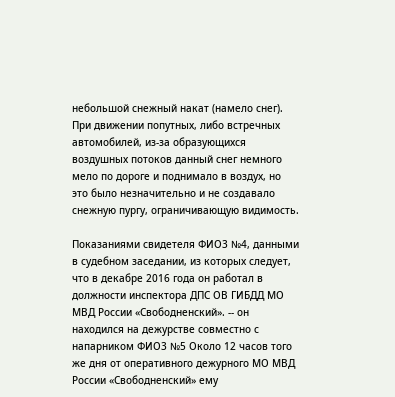небольшой снежный накат (намело снег). При движении попутных, либо встречных автомобилей, из-за образующихся воздушных потоков данный снег немного мело по дороге и поднимало в воздух, но это было незначительно и не создавало снежную пургу, ограничивающую видимость.

Показаниями свидетеля ФИО3 №4, данными в судебном заседании, из которых следует, что в декабре 2016 года он работал в должности инспектора ДПС ОВ ГИБДД МО МВД России «Свободненский». -- он находился на дежурстве совместно с напарником ФИО3 №5 Около 12 часов того же дня от оперативного дежурного МО МВД России «Свободненский» ему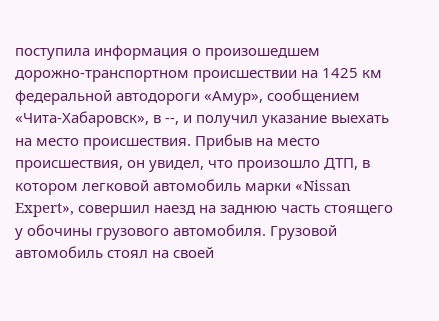поступила информация о произошедшем дорожно-транспортном происшествии на 1425 км федеральной автодороги «Амур», сообщением «Чита-Хабаровск», в --, и получил указание выехать на место происшествия. Прибыв на место происшествия, он увидел, что произошло ДТП, в котором легковой автомобиль марки «Nissan Expert», совершил наезд на заднюю часть стоящего у обочины грузового автомобиля. Грузовой автомобиль стоял на своей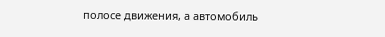полосе движения, а автомобиль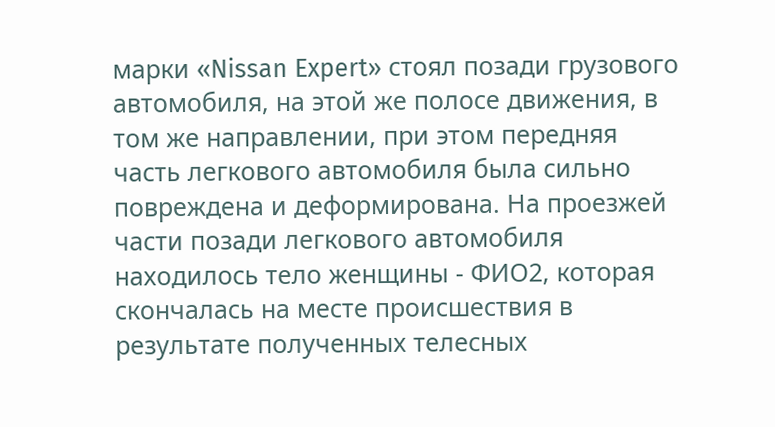марки «Nissan Expert» стоял позади грузового автомобиля, на этой же полосе движения, в том же направлении, при этом передняя часть легкового автомобиля была сильно повреждена и деформирована. На проезжей части позади легкового автомобиля находилось тело женщины - ФИО2, которая скончалась на месте происшествия в результате полученных телесных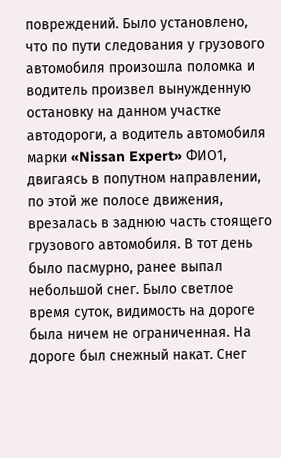повреждений. Было установлено, что по пути следования у грузового автомобиля произошла поломка и водитель произвел вынужденную остановку на данном участке автодороги, а водитель автомобиля марки «Nissan Expert» ФИО1, двигаясь в попутном направлении, по этой же полосе движения, врезалась в заднюю часть стоящего грузового автомобиля. В тот день было пасмурно, ранее выпал небольшой снег. Было светлое время суток, видимость на дороге была ничем не ограниченная. На дороге был снежный накат. Снег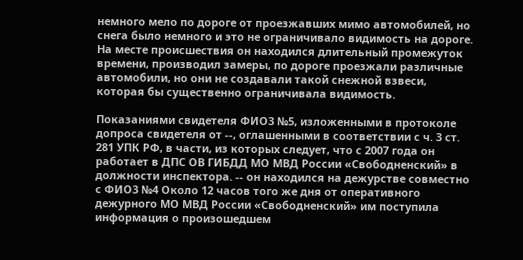немного мело по дороге от проезжавших мимо автомобилей, но снега было немного и это не ограничивало видимость на дороге. На месте происшествия он находился длительный промежуток времени, производил замеры, по дороге проезжали различные автомобили, но они не создавали такой снежной взвеси, которая бы существенно ограничивала видимость.

Показаниями свидетеля ФИО3 №5, изложенными в протоколе допроса свидетеля от --, оглашенными в соответствии с ч. 3 ст. 281 УПК РФ, в части, из которых следует, что с 2007 года он работает в ДПС ОВ ГИБДД МО МВД России «Свободненский» в должности инспектора. -- он находился на дежурстве совместно с ФИО3 №4 Около 12 часов того же дня от оперативного дежурного МО МВД России «Свободненский» им поступила информация о произошедшем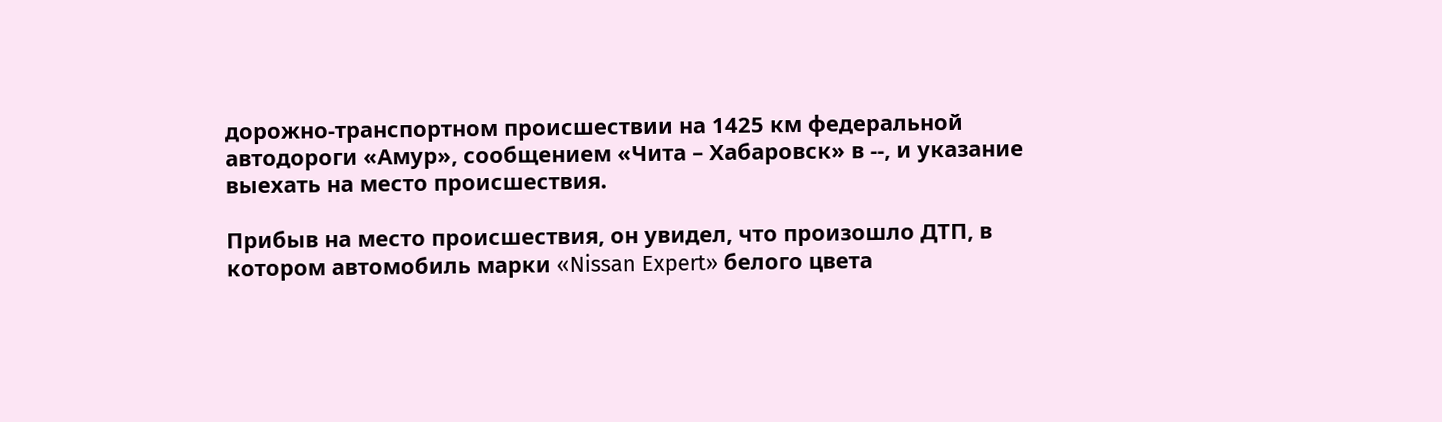дорожно-транспортном происшествии на 1425 км федеральной автодороги «Амур», сообщением «Чита – Хабаровск» в --, и указание выехать на место происшествия.

Прибыв на место происшествия, он увидел, что произошло ДТП, в котором автомобиль марки «Nissan Expert» белого цвета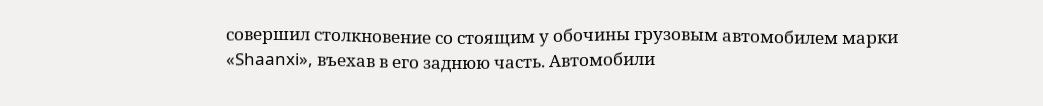совершил столкновение со стоящим у обочины грузовым автомобилем марки «Shaanxi», въехав в его заднюю часть. Автомобили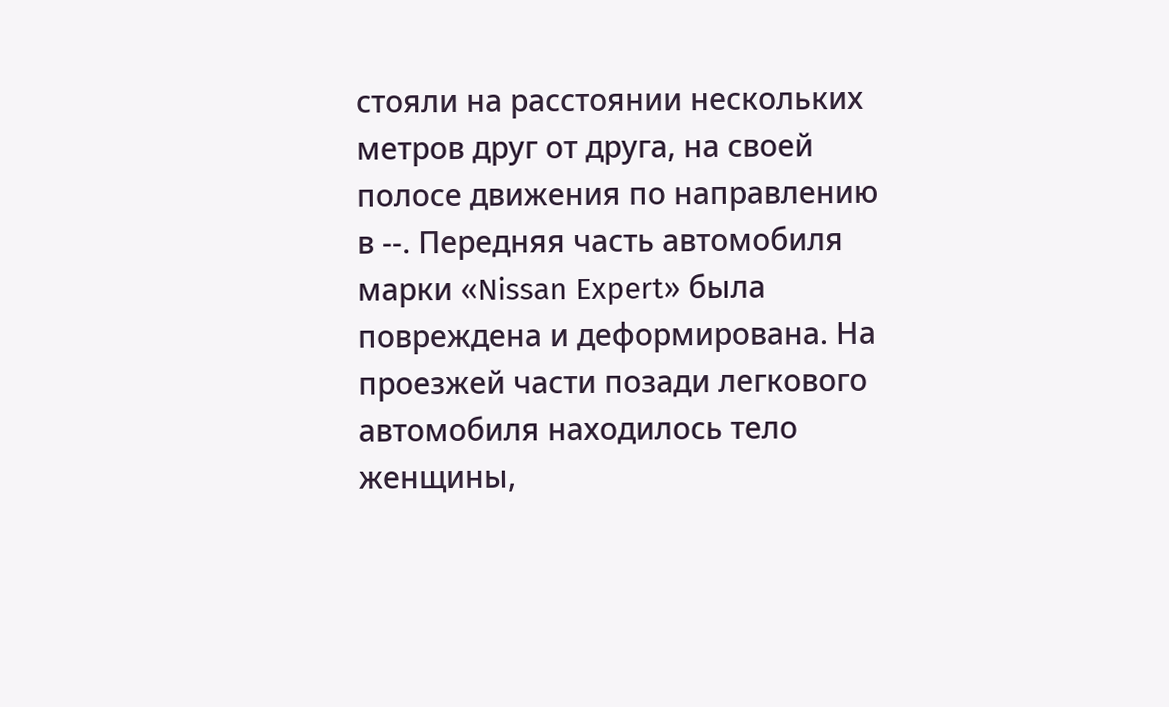стояли на расстоянии нескольких метров друг от друга, на своей полосе движения по направлению в --. Передняя часть автомобиля марки «Nissan Expert» была повреждена и деформирована. На проезжей части позади легкового автомобиля находилось тело женщины,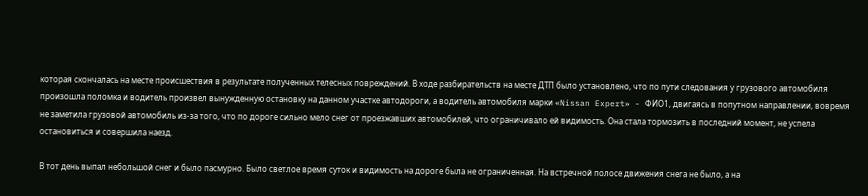которая скончалась на месте происшествия в результате полученных телесных повреждений. В ходе разбирательств на месте ДТП было установлено, что по пути следования у грузового автомобиля произошла поломка и водитель произвел вынужденную остановку на данном участке автодороги, а водитель автомобиля марки «Nissan Expert» - ФИО1, двигаясь в попутном направлении, вовремя не заметила грузовой автомобиль из-за того, что по дороге сильно мело снег от проезжавших автомобилей, что ограничивало ей видимость. Она стала тормозить в последний момент, не успела остановиться и совершила наезд.

В тот день выпал небольшой снег и было пасмурно. Было светлое время суток и видимость на дороге была не ограниченная. На встречной полосе движения снега не было, а на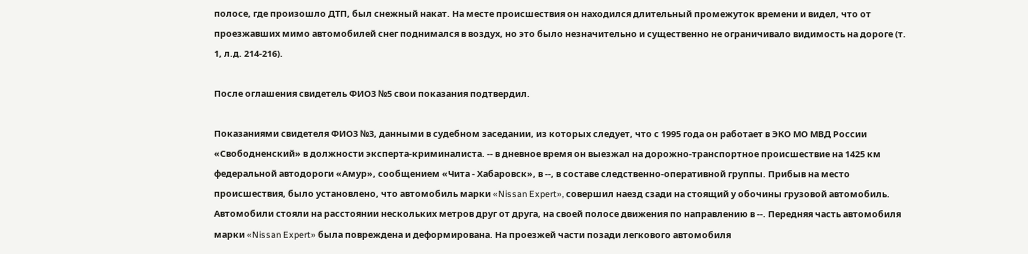полосе, где произошло ДТП, был снежный накат. На месте происшествия он находился длительный промежуток времени и видел, что от проезжавших мимо автомобилей снег поднимался в воздух, но это было незначительно и существенно не ограничивало видимость на дороге (т. 1, л.д. 214-216).

После оглашения свидетель ФИО3 №5 свои показания подтвердил.

Показаниями свидетеля ФИО3 №3, данными в судебном заседании, из которых следует, что с 1995 года он работает в ЭКО МО МВД России «Свободненский» в должности эксперта-криминалиста. -- в дневное время он выезжал на дорожно-транспортное происшествие на 1425 км федеральной автодороги «Амур», сообщением «Чита - Хабаровск», в --, в составе следственно-оперативной группы. Прибыв на место происшествия, было установлено, что автомобиль марки «Nissan Expert», совершил наезд сзади на стоящий у обочины грузовой автомобиль. Автомобили стояли на расстоянии нескольких метров друг от друга, на своей полосе движения по направлению в --. Передняя часть автомобиля марки «Nissan Expert» была повреждена и деформирована. На проезжей части позади легкового автомобиля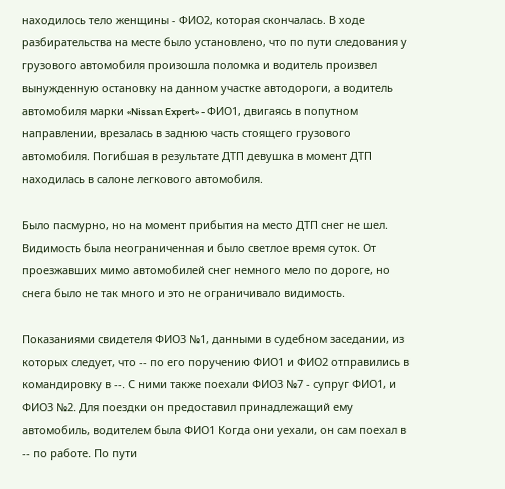находилось тело женщины - ФИО2, которая скончалась. В ходе разбирательства на месте было установлено, что по пути следования у грузового автомобиля произошла поломка и водитель произвел вынужденную остановку на данном участке автодороги, а водитель автомобиля марки «Nissan Expert» - ФИО1, двигаясь в попутном направлении, врезалась в заднюю часть стоящего грузового автомобиля. Погибшая в результате ДТП девушка в момент ДТП находилась в салоне легкового автомобиля.

Было пасмурно, но на момент прибытия на место ДТП снег не шел. Видимость была неограниченная и было светлое время суток. От проезжавших мимо автомобилей снег немного мело по дороге, но снега было не так много и это не ограничивало видимость.

Показаниями свидетеля ФИО3 №1, данными в судебном заседании, из которых следует, что -- по его поручению ФИО1 и ФИО2 отправились в командировку в --. С ними также поехали ФИО3 №7 - супруг ФИО1, и ФИО3 №2. Для поездки он предоставил принадлежащий ему автомобиль, водителем была ФИО1 Когда они уехали, он сам поехал в -- по работе. По пути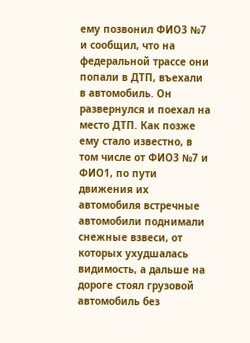ему позвонил ФИО3 №7 и сообщил, что на федеральной трассе они попали в ДТП, въехали в автомобиль. Он развернулся и поехал на место ДТП. Как позже ему стало известно, в том числе от ФИО3 №7 и ФИО1, по пути движения их автомобиля встречные автомобили поднимали снежные взвеси, от которых ухудшалась видимость, а дальше на дороге стоял грузовой автомобиль без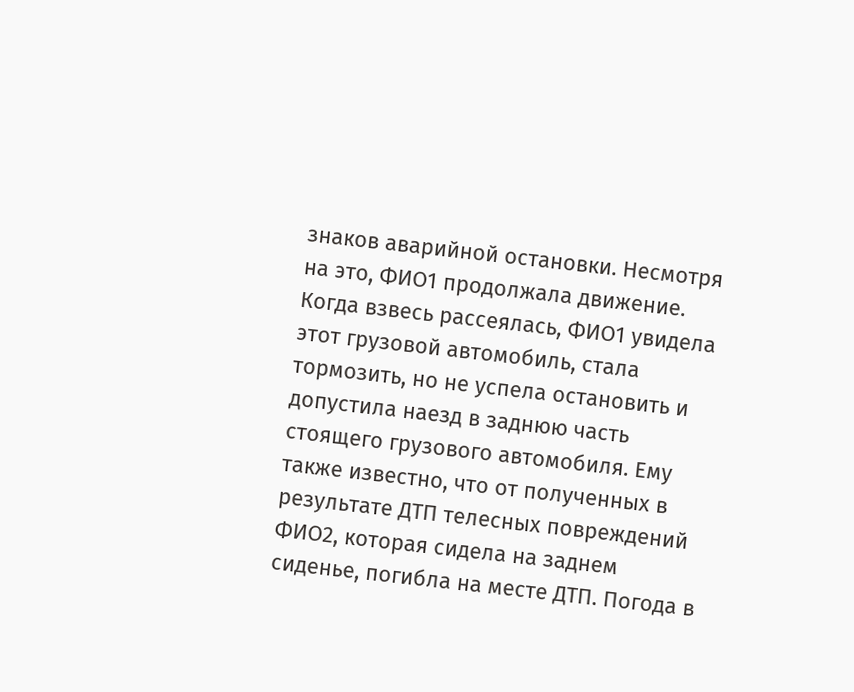знаков аварийной остановки. Несмотря на это, ФИО1 продолжала движение. Когда взвесь рассеялась, ФИО1 увидела этот грузовой автомобиль, стала тормозить, но не успела остановить и допустила наезд в заднюю часть стоящего грузового автомобиля. Ему также известно, что от полученных в результате ДТП телесных повреждений ФИО2, которая сидела на заднем сиденье, погибла на месте ДТП. Погода в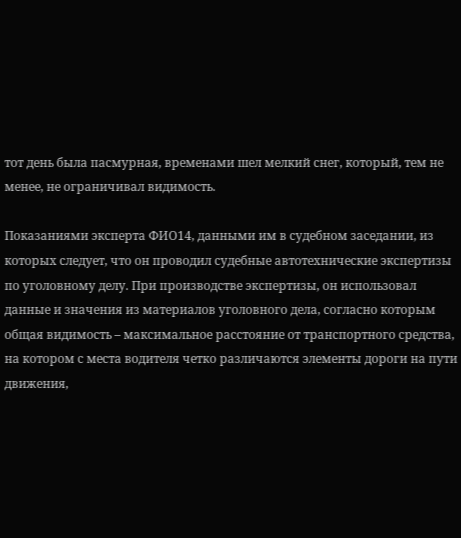тот день была пасмурная, временами шел мелкий снег, который, тем не менее, не ограничивал видимость.

Показаниями эксперта ФИО14, данными им в судебном заседании, из которых следует, что он проводил судебные автотехнические экспертизы по уголовному делу. При производстве экспертизы, он использовал данные и значения из материалов уголовного дела, согласно которым общая видимость – максимальное расстояние от транспортного средства, на котором с места водителя четко различаются элементы дороги на пути движения,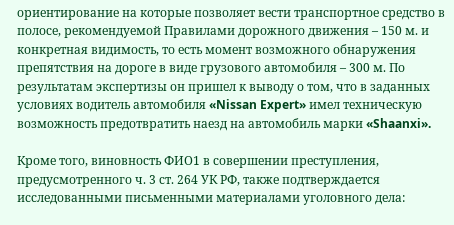ориентирование на которые позволяет вести транспортное средство в полосе, рекомендуемой Правилами дорожного движения – 150 м. и конкретная видимость, то есть момент возможного обнаружения препятствия на дороге в виде грузового автомобиля – 300 м. По результатам экспертизы он пришел к выводу о том, что в заданных условиях водитель автомобиля «Nissan Expert» имел техническую возможность предотвратить наезд на автомобиль марки «Shaanxi».

Кроме того, виновность ФИО1 в совершении преступления, предусмотренного ч. 3 ст. 264 УК РФ, также подтверждается исследованными письменными материалами уголовного дела: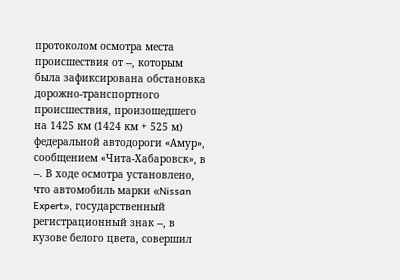протоколом осмотра места происшествия от --, которым была зафиксирована обстановка дорожно-транспортного происшествия, произошедшего на 1425 км (1424 км + 525 м) федеральной автодороги «Амур», сообщением «Чита-Хабаровск», в --. В ходе осмотра установлено, что автомобиль марки «Nissan Expert», государственный регистрационный знак --, в кузове белого цвета, совершил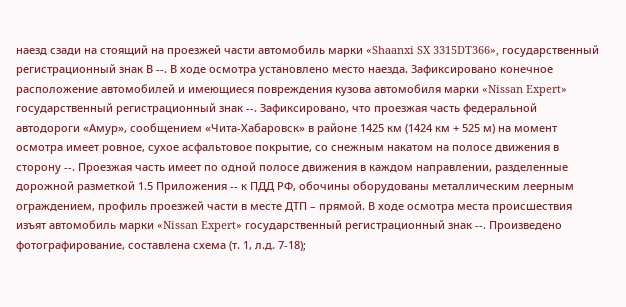наезд сзади на стоящий на проезжей части автомобиль марки «Shaanxi SX 3315DT366», государственный регистрационный знак В --. В ходе осмотра установлено место наезда. Зафиксировано конечное расположение автомобилей и имеющиеся повреждения кузова автомобиля марки «Nissan Expert» государственный регистрационный знак --. Зафиксировано, что проезжая часть федеральной автодороги «Амур», сообщением «Чита-Хабаровск» в районе 1425 км (1424 км + 525 м) на момент осмотра имеет ровное, сухое асфальтовое покрытие, со снежным накатом на полосе движения в сторону --. Проезжая часть имеет по одной полосе движения в каждом направлении, разделенные дорожной разметкой 1.5 Приложения -- к ПДД РФ, обочины оборудованы металлическим леерным ограждением, профиль проезжей части в месте ДТП – прямой. В ходе осмотра места происшествия изъят автомобиль марки «Nissan Expert» государственный регистрационный знак --. Произведено фотографирование, составлена схема (т. 1, л.д. 7-18);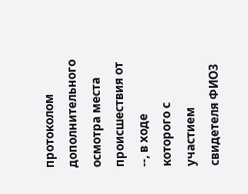протоколом дополнительного осмотра места происшествия от --, в ходе которого с участием свидетеля ФИО3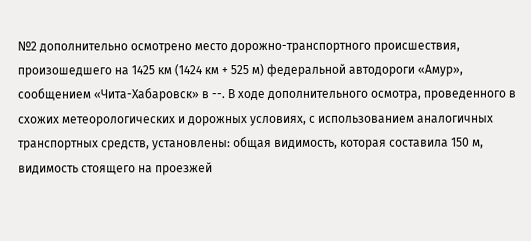№2 дополнительно осмотрено место дорожно-транспортного происшествия, произошедшего на 1425 км (1424 км + 525 м) федеральной автодороги «Амур», сообщением «Чита-Хабаровск» в --. В ходе дополнительного осмотра, проведенного в схожих метеорологических и дорожных условиях, с использованием аналогичных транспортных средств, установлены: общая видимость, которая составила 150 м, видимость стоящего на проезжей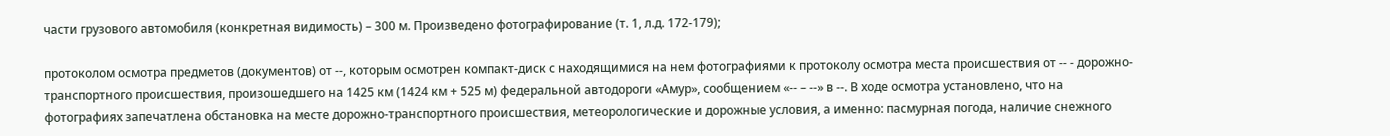части грузового автомобиля (конкретная видимость) – 300 м. Произведено фотографирование (т. 1, л.д. 172-179);

протоколом осмотра предметов (документов) от --, которым осмотрен компакт-диск с находящимися на нем фотографиями к протоколу осмотра места происшествия от -- - дорожно-транспортного происшествия, произошедшего на 1425 км (1424 км + 525 м) федеральной автодороги «Амур», сообщением «-- – --» в --. В ходе осмотра установлено, что на фотографиях запечатлена обстановка на месте дорожно-транспортного происшествия, метеорологические и дорожные условия, а именно: пасмурная погода, наличие снежного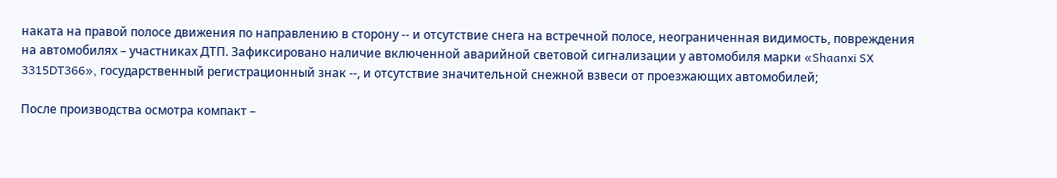наката на правой полосе движения по направлению в сторону -- и отсутствие снега на встречной полосе, неограниченная видимость, повреждения на автомобилях – участниках ДТП. Зафиксировано наличие включенной аварийной световой сигнализации у автомобиля марки «Shaanxi SX 3315DT366», государственный регистрационный знак --, и отсутствие значительной снежной взвеси от проезжающих автомобилей;

После производства осмотра компакт –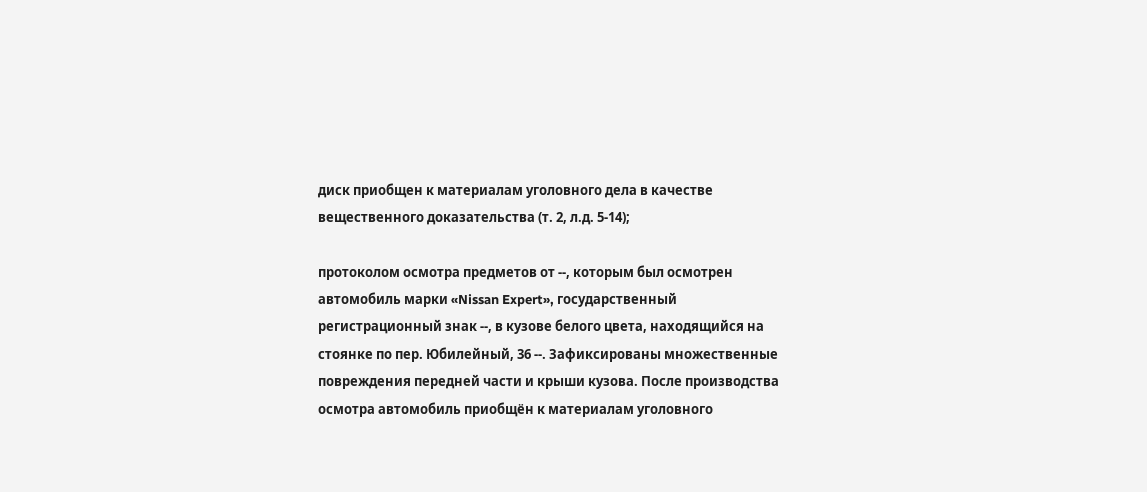диск приобщен к материалам уголовного дела в качестве вещественного доказательства (т. 2, л.д. 5-14);

протоколом осмотра предметов от --, которым был осмотрен автомобиль марки «Nissan Expert», государственный регистрационный знак --, в кузове белого цвета, находящийся на стоянке по пер. Юбилейный, 36 --. Зафиксированы множественные повреждения передней части и крыши кузова. После производства осмотра автомобиль приобщён к материалам уголовного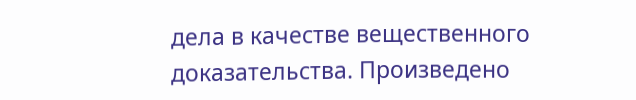дела в качестве вещественного доказательства. Произведено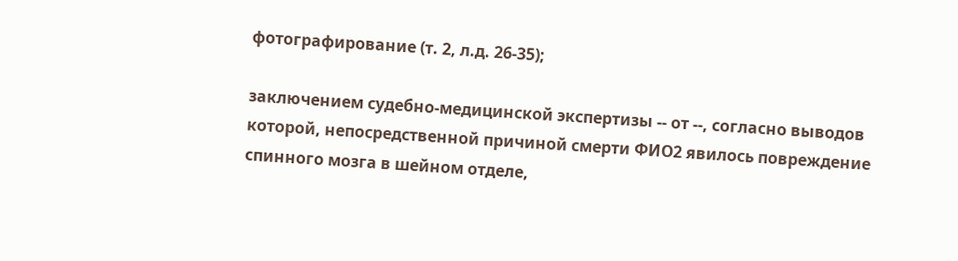фотографирование (т. 2, л.д. 26-35);

заключением судебно-медицинской экспертизы -- от --, согласно выводов которой, непосредственной причиной смерти ФИО2 явилось повреждение спинного мозга в шейном отделе,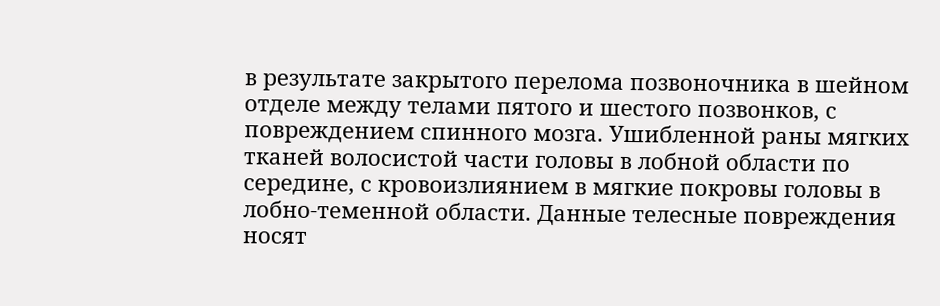в результате закрытого перелома позвоночника в шейном отделе между телами пятого и шестого позвонков, с повреждением спинного мозга. Ушибленной раны мягких тканей волосистой части головы в лобной области по середине, с кровоизлиянием в мягкие покровы головы в лобно-теменной области. Данные телесные повреждения носят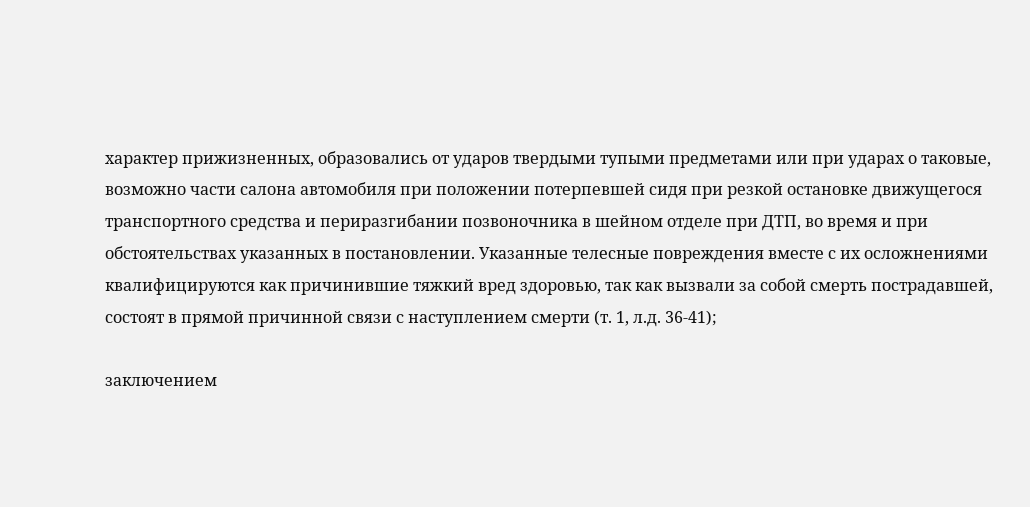характер прижизненных, образовались от ударов твердыми тупыми предметами или при ударах о таковые, возможно части салона автомобиля при положении потерпевшей сидя при резкой остановке движущегося транспортного средства и периразгибании позвоночника в шейном отделе при ДТП, во время и при обстоятельствах указанных в постановлении. Указанные телесные повреждения вместе с их осложнениями квалифицируются как причинившие тяжкий вред здоровью, так как вызвали за собой смерть пострадавшей, состоят в прямой причинной связи с наступлением смерти (т. 1, л.д. 36-41);

заключением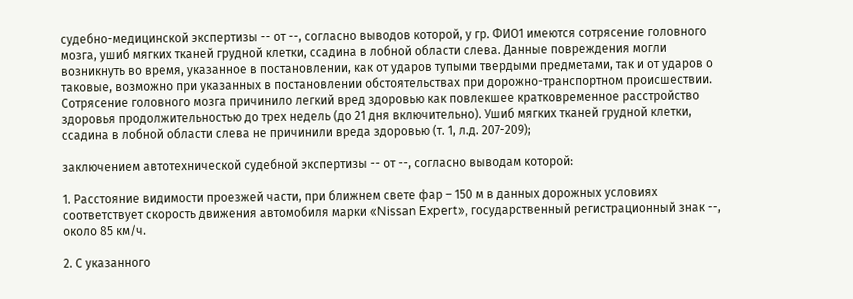судебно-медицинской экспертизы -- от --, согласно выводов которой, у гр. ФИО1 имеются сотрясение головного мозга, ушиб мягких тканей грудной клетки, ссадина в лобной области слева. Данные повреждения могли возникнуть во время, указанное в постановлении, как от ударов тупыми твердыми предметами, так и от ударов о таковые, возможно при указанных в постановлении обстоятельствах при дорожно-транспортном происшествии. Сотрясение головного мозга причинило легкий вред здоровью как повлекшее кратковременное расстройство здоровья продолжительностью до трех недель (до 21 дня включительно). Ушиб мягких тканей грудной клетки, ссадина в лобной области слева не причинили вреда здоровью (т. 1, л.д. 207-209);

заключением автотехнической судебной экспертизы -- от --, согласно выводам которой:

1. Расстояние видимости проезжей части, при ближнем свете фар – 150 м в данных дорожных условиях соответствует скорость движения автомобиля марки «Nissan Expert», государственный регистрационный знак --, около 85 км/ч.

2. С указанного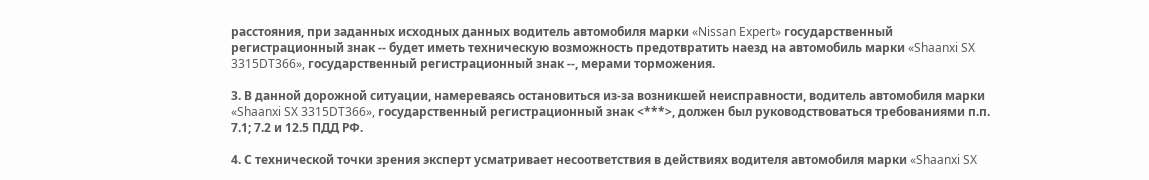расстояния, при заданных исходных данных водитель автомобиля марки «Nissan Expert» государственный регистрационный знак -- будет иметь техническую возможность предотвратить наезд на автомобиль марки «Shaanxi SX 3315DT366», государственный регистрационный знак --, мерами торможения.

3. В данной дорожной ситуации, намереваясь остановиться из-за возникшей неисправности, водитель автомобиля марки «Shaanxi SX 3315DT366», государственный регистрационный знак <***>, должен был руководствоваться требованиями п.п. 7.1; 7.2 и 12.5 ПДД РФ.

4. С технической точки зрения эксперт усматривает несоответствия в действиях водителя автомобиля марки «Shaanxi SX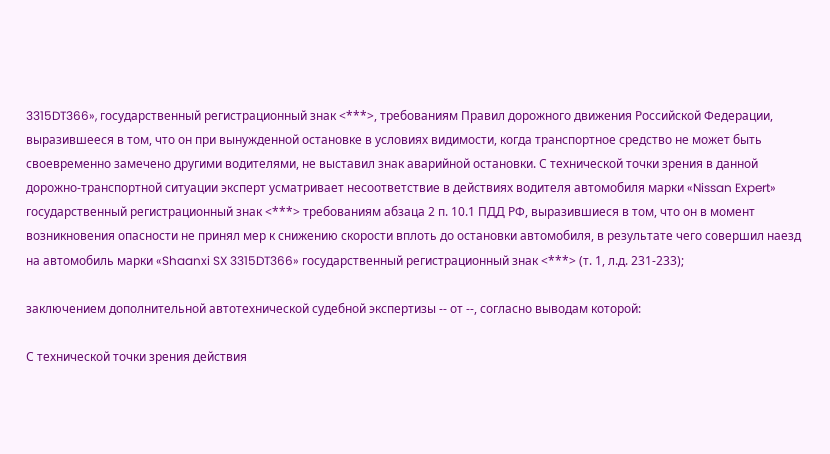3315DT366», государственный регистрационный знак <***>, требованиям Правил дорожного движения Российской Федерации, выразившееся в том, что он при вынужденной остановке в условиях видимости, когда транспортное средство не может быть своевременно замечено другими водителями, не выставил знак аварийной остановки. С технической точки зрения в данной дорожно-транспортной ситуации эксперт усматривает несоответствие в действиях водителя автомобиля марки «Nissan Expert» государственный регистрационный знак <***> требованиям абзаца 2 п. 10.1 ПДД РФ, выразившиеся в том, что он в момент возникновения опасности не принял мер к снижению скорости вплоть до остановки автомобиля, в результате чего совершил наезд на автомобиль марки «Shaanxi SX 3315DT366» государственный регистрационный знак <***> (т. 1, л.д. 231-233);

заключением дополнительной автотехнической судебной экспертизы -- от --, согласно выводам которой:

С технической точки зрения действия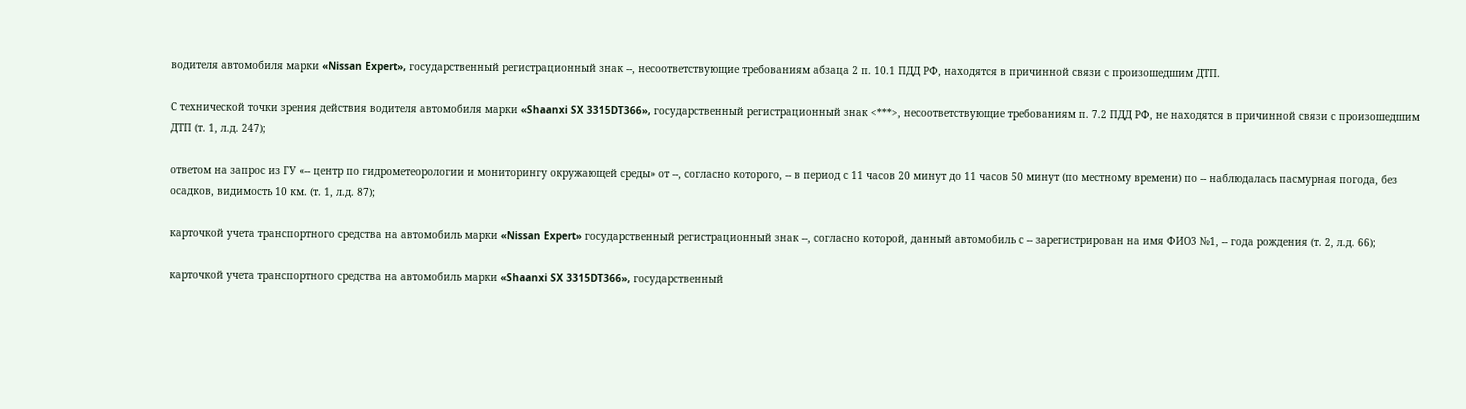водителя автомобиля марки «Nissan Expert», государственный регистрационный знак --, несоответствующие требованиям абзаца 2 п. 10.1 ПДД РФ, находятся в причинной связи с произошедшим ДТП.

С технической точки зрения действия водителя автомобиля марки «Shaanxi SX 3315DT366», государственный регистрационный знак <***>, несоответствующие требованиям п. 7.2 ПДД РФ, не находятся в причинной связи с произошедшим ДТП (т. 1, л.д. 247);

ответом на запрос из ГУ «-- центр по гидрометеорологии и мониторингу окружающей среды» от --, согласно которого, -- в период с 11 часов 20 минут до 11 часов 50 минут (по местному времени) по -- наблюдалась пасмурная погода, без осадков, видимость 10 км. (т. 1, л.д. 87);

карточкой учета транспортного средства на автомобиль марки «Nissan Expert» государственный регистрационный знак --, согласно которой, данный автомобиль с -- зарегистрирован на имя ФИО3 №1, -- года рождения (т. 2, л.д. 66);

карточкой учета транспортного средства на автомобиль марки «Shaanxi SX 3315DT366», государственный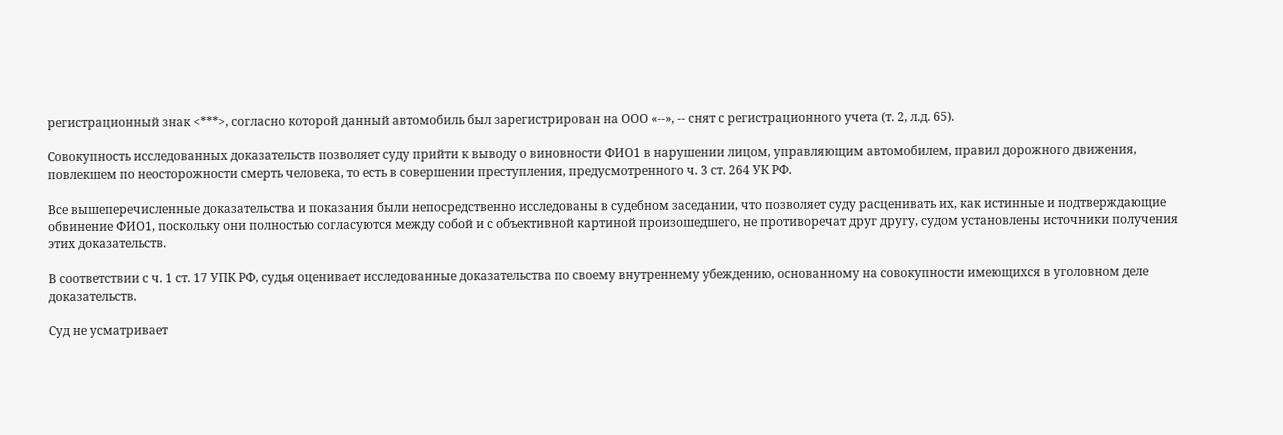регистрационный знак <***>, согласно которой данный автомобиль был зарегистрирован на ООО «--», -- снят с регистрационного учета (т. 2, л.д. 65).

Совокупность исследованных доказательств позволяет суду прийти к выводу о виновности ФИО1 в нарушении лицом, управляющим автомобилем, правил дорожного движения, повлекшем по неосторожности смерть человека, то есть в совершении преступления, предусмотренного ч. 3 ст. 264 УК РФ.

Все вышеперечисленные доказательства и показания были непосредственно исследованы в судебном заседании, что позволяет суду расценивать их, как истинные и подтверждающие обвинение ФИО1, поскольку они полностью согласуются между собой и с объективной картиной произошедшего, не противоречат друг другу, судом установлены источники получения этих доказательств.

В соответствии с ч. 1 ст. 17 УПК РФ, судья оценивает исследованные доказательства по своему внутреннему убеждению, основанному на совокупности имеющихся в уголовном деле доказательств.

Суд не усматривает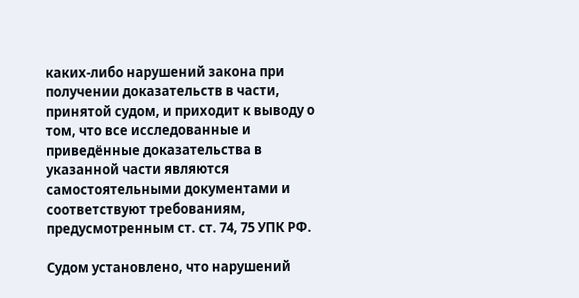каких-либо нарушений закона при получении доказательств в части, принятой судом, и приходит к выводу о том, что все исследованные и приведённые доказательства в указанной части являются самостоятельными документами и соответствуют требованиям, предусмотренным ст. ст. 74, 75 УПК РФ.

Судом установлено, что нарушений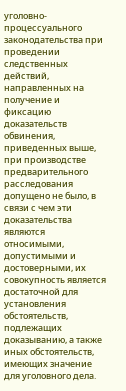уголовно-процессуального законодательства при проведении следственных действий, направленных на получение и фиксацию доказательств обвинения, приведенных выше, при производстве предварительного расследования допущено не было, в связи с чем эти доказательства являются относимыми, допустимыми и достоверными, их совокупность является достаточной для установления обстоятельств, подлежащих доказыванию, а также иных обстоятельств, имеющих значение для уголовного дела.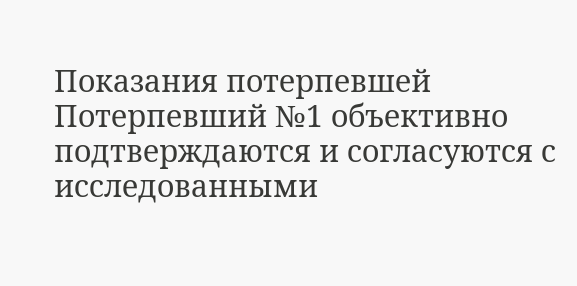Показания потерпевшей Потерпевший №1 объективно подтверждаются и согласуются с исследованными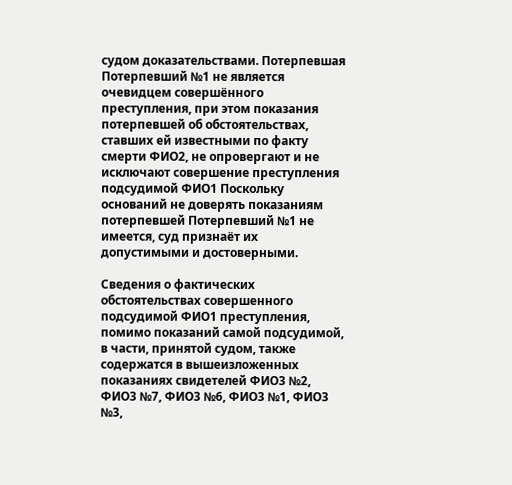судом доказательствами. Потерпевшая Потерпевший №1 не является очевидцем совершённого преступления, при этом показания потерпевшей об обстоятельствах, ставших ей известными по факту смерти ФИО2, не опровергают и не исключают совершение преступления подсудимой ФИО1 Поскольку оснований не доверять показаниям потерпевшей Потерпевший №1 не имеется, суд признаёт их допустимыми и достоверными.

Сведения о фактических обстоятельствах совершенного подсудимой ФИО1 преступления, помимо показаний самой подсудимой, в части, принятой судом, также содержатся в вышеизложенных показаниях свидетелей ФИО3 №2, ФИО3 №7, ФИО3 №6, ФИО3 №1, ФИО3 №3,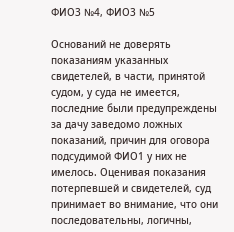ФИО3 №4, ФИО3 №5

Оснований не доверять показаниям указанных свидетелей, в части, принятой судом, у суда не имеется, последние были предупреждены за дачу заведомо ложных показаний, причин для оговора подсудимой ФИО1 у них не имелось. Оценивая показания потерпевшей и свидетелей, суд принимает во внимание, что они последовательны, логичны,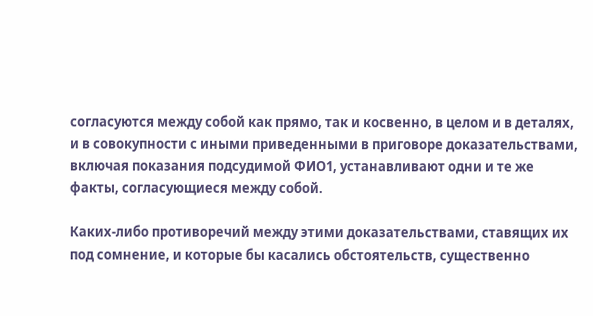согласуются между собой как прямо, так и косвенно, в целом и в деталях, и в совокупности с иными приведенными в приговоре доказательствами, включая показания подсудимой ФИО1, устанавливают одни и те же факты, согласующиеся между собой.

Каких-либо противоречий между этими доказательствами, ставящих их под сомнение, и которые бы касались обстоятельств, существенно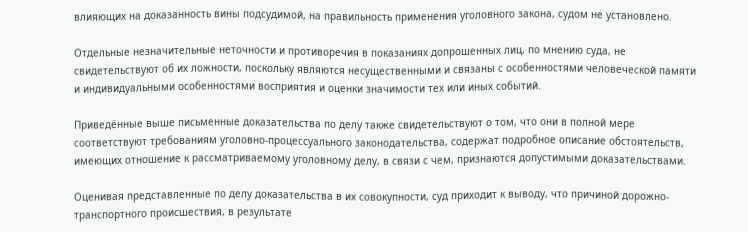влияющих на доказанность вины подсудимой, на правильность применения уголовного закона, судом не установлено.

Отдельные незначительные неточности и противоречия в показаниях допрошенных лиц, по мнению суда, не свидетельствуют об их ложности, поскольку являются несущественными и связаны с особенностями человеческой памяти и индивидуальными особенностями восприятия и оценки значимости тех или иных событий.

Приведённые выше письменные доказательства по делу также свидетельствуют о том, что они в полной мере соответствуют требованиям уголовно-процессуального законодательства, содержат подробное описание обстоятельств, имеющих отношение к рассматриваемому уголовному делу, в связи с чем, признаются допустимыми доказательствами.

Оценивая представленные по делу доказательства в их совокупности, суд приходит к выводу, что причиной дорожно-транспортного происшествия, в результате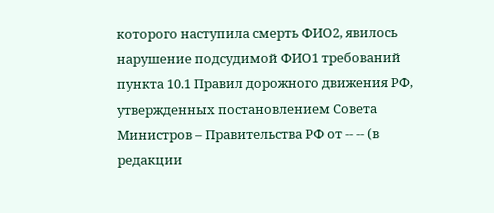которого наступила смерть ФИО2, явилось нарушение подсудимой ФИО1 требований пункта 10.1 Правил дорожного движения РФ, утвержденных постановлением Совета Министров – Правительства РФ от -- -- (в редакции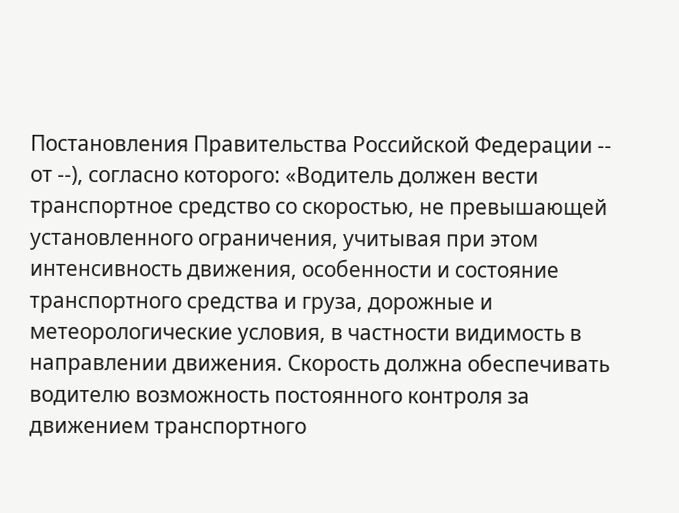Постановления Правительства Российской Федерации -- от --), согласно которого: «Водитель должен вести транспортное средство со скоростью, не превышающей установленного ограничения, учитывая при этом интенсивность движения, особенности и состояние транспортного средства и груза, дорожные и метеорологические условия, в частности видимость в направлении движения. Скорость должна обеспечивать водителю возможность постоянного контроля за движением транспортного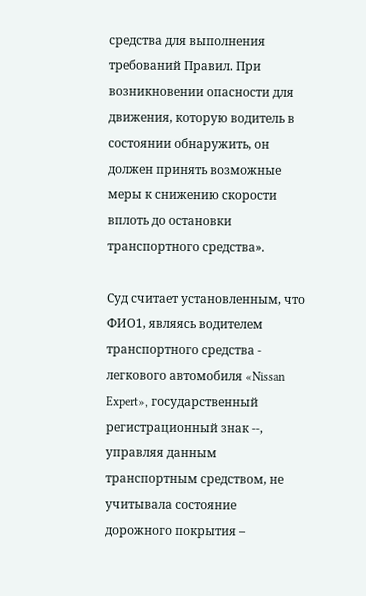средства для выполнения требований Правил. При возникновении опасности для движения, которую водитель в состоянии обнаружить, он должен принять возможные меры к снижению скорости вплоть до остановки транспортного средства».

Суд считает установленным, что ФИО1, являясь водителем транспортного средства - легкового автомобиля «Nissan Expert», государственный регистрационный знак --, управляя данным транспортным средством, не учитывала состояние дорожного покрытия –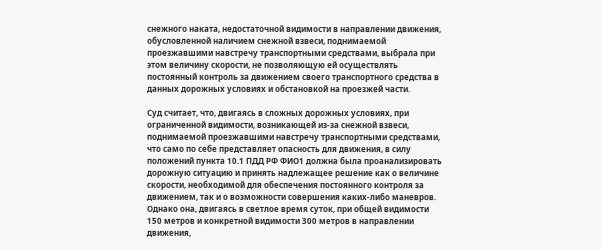снежного наката, недостаточной видимости в направлении движения, обусловленной наличием снежной взвеси, поднимаемой проезжавшими навстречу транспортными средствами, выбрала при этом величину скорости, не позволяющую ей осуществлять постоянный контроль за движением своего транспортного средства в данных дорожных условиях и обстановкой на проезжей части.

Суд считает, что, двигаясь в сложных дорожных условиях, при ограниченной видимости, возникающей из-за снежной взвеси, поднимаемой проезжавшими навстречу транспортными средствами, что само по себе представляет опасность для движения, в силу положений пункта 10.1 ПДД РФ ФИО1 должна была проанализировать дорожную ситуацию и принять надлежащее решение как о величине скорости, необходимой для обеспечения постоянного контроля за движением, так и о возможности совершения каких-либо маневров. Однако она, двигаясь в светлое время суток, при общей видимости 150 метров и конкретной видимости 300 метров в направлении движения,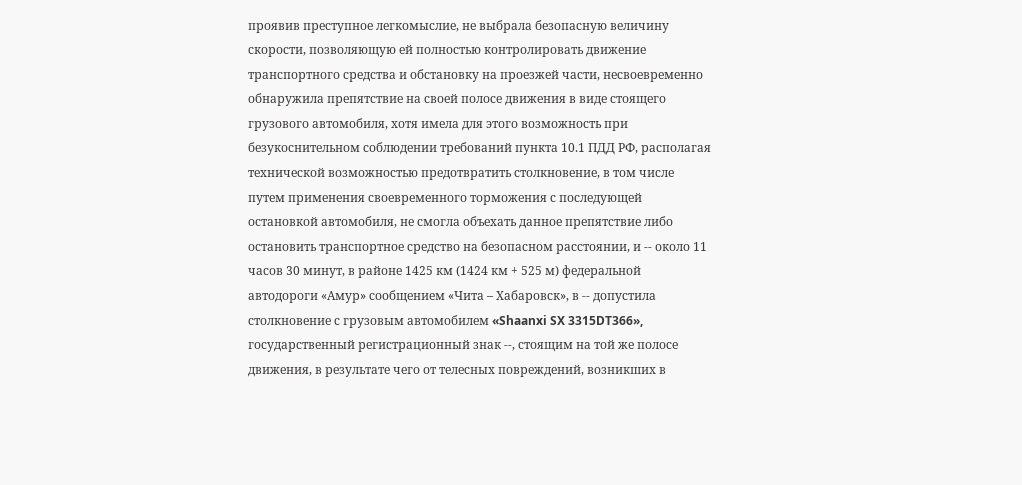проявив преступное легкомыслие, не выбрала безопасную величину скорости, позволяющую ей полностью контролировать движение транспортного средства и обстановку на проезжей части, несвоевременно обнаружила препятствие на своей полосе движения в виде стоящего грузового автомобиля, хотя имела для этого возможность при безукоснительном соблюдении требований пункта 10.1 ПДД РФ, располагая технической возможностью предотвратить столкновение, в том числе путем применения своевременного торможения с последующей остановкой автомобиля, не смогла объехать данное препятствие либо остановить транспортное средство на безопасном расстоянии, и -- около 11 часов 30 минут, в районе 1425 км (1424 км + 525 м) федеральной автодороги «Амур» сообщением «Чита – Хабаровск», в -- допустила столкновение с грузовым автомобилем «Shaanxi SX 3315DT366», государственный регистрационный знак --, стоящим на той же полосе движения, в результате чего от телесных повреждений, возникших в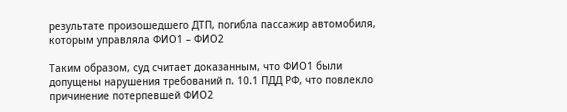результате произошедшего ДТП, погибла пассажир автомобиля, которым управляла ФИО1 – ФИО2

Таким образом, суд считает доказанным, что ФИО1 были допущены нарушения требований п. 10.1 ПДД РФ, что повлекло причинение потерпевшей ФИО2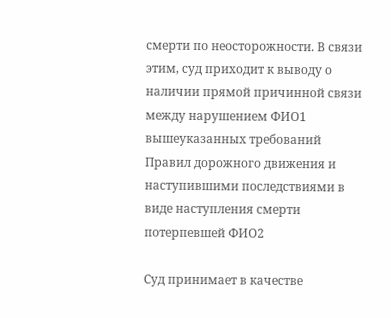смерти по неосторожности. В связи этим, суд приходит к выводу о наличии прямой причинной связи между нарушением ФИО1 вышеуказанных требований Правил дорожного движения и наступившими последствиями в виде наступления смерти потерпевшей ФИО2

Суд принимает в качестве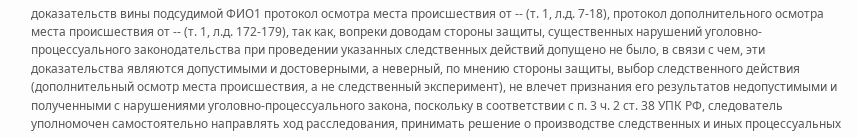доказательств вины подсудимой ФИО1 протокол осмотра места происшествия от -- (т. 1, л.д. 7-18), протокол дополнительного осмотра места происшествия от -- (т. 1, л.д. 172-179), так как, вопреки доводам стороны защиты, существенных нарушений уголовно-процессуального законодательства при проведении указанных следственных действий допущено не было, в связи с чем, эти доказательства являются допустимыми и достоверными, а неверный, по мнению стороны защиты, выбор следственного действия (дополнительный осмотр места происшествия, а не следственный эксперимент), не влечет признания его результатов недопустимыми и полученными с нарушениями уголовно-процессуального закона, поскольку в соответствии с п. 3 ч. 2 ст. 38 УПК РФ, следователь уполномочен самостоятельно направлять ход расследования, принимать решение о производстве следственных и иных процессуальных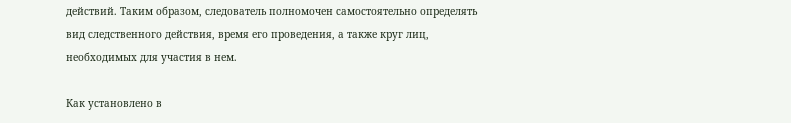действий. Таким образом, следователь полномочен самостоятельно определять вид следственного действия, время его проведения, а также круг лиц, необходимых для участия в нем.

Как установлено в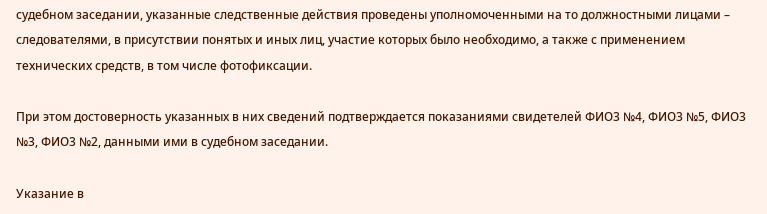судебном заседании, указанные следственные действия проведены уполномоченными на то должностными лицами – следователями, в присутствии понятых и иных лиц, участие которых было необходимо, а также с применением технических средств, в том числе фотофиксации.

При этом достоверность указанных в них сведений подтверждается показаниями свидетелей ФИО3 №4, ФИО3 №5, ФИО3 №3, ФИО3 №2, данными ими в судебном заседании.

Указание в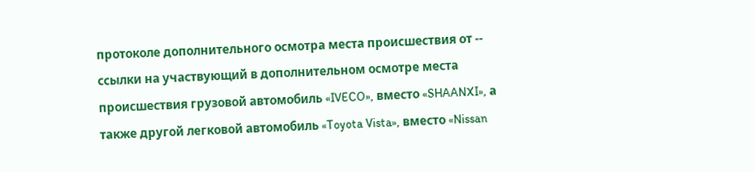протоколе дополнительного осмотра места происшествия от -- ссылки на участвующий в дополнительном осмотре места происшествия грузовой автомобиль «IVECO», вместо «SHAANXI», а также другой легковой автомобиль «Toyota Vista», вместо «Nissan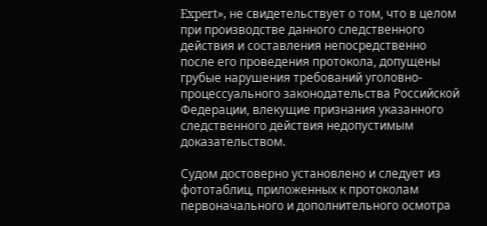Expert», не свидетельствует о том, что в целом при производстве данного следственного действия и составления непосредственно после его проведения протокола, допущены грубые нарушения требований уголовно-процессуального законодательства Российской Федерации, влекущие признания указанного следственного действия недопустимым доказательством.

Судом достоверно установлено и следует из фототаблиц, приложенных к протоколам первоначального и дополнительного осмотра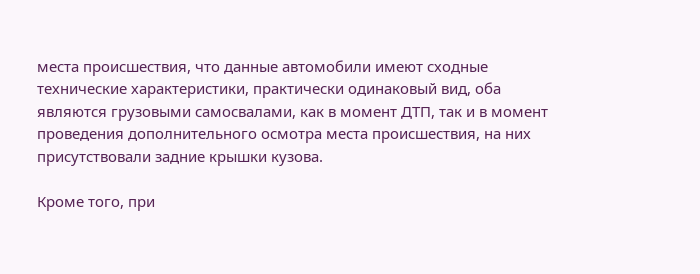места происшествия, что данные автомобили имеют сходные технические характеристики, практически одинаковый вид, оба являются грузовыми самосвалами, как в момент ДТП, так и в момент проведения дополнительного осмотра места происшествия, на них присутствовали задние крышки кузова.

Кроме того, при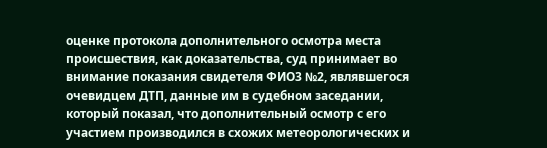оценке протокола дополнительного осмотра места происшествия, как доказательства, суд принимает во внимание показания свидетеля ФИО3 №2, являвшегося очевидцем ДТП, данные им в судебном заседании, который показал, что дополнительный осмотр с его участием производился в схожих метеорологических и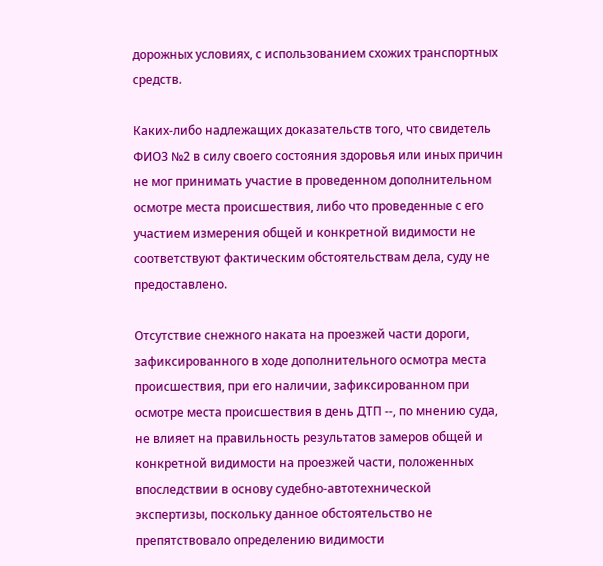дорожных условиях, с использованием схожих транспортных средств.

Каких-либо надлежащих доказательств того, что свидетель ФИО3 №2 в силу своего состояния здоровья или иных причин не мог принимать участие в проведенном дополнительном осмотре места происшествия, либо что проведенные с его участием измерения общей и конкретной видимости не соответствуют фактическим обстоятельствам дела, суду не предоставлено.

Отсутствие снежного наката на проезжей части дороги, зафиксированного в ходе дополнительного осмотра места происшествия, при его наличии, зафиксированном при осмотре места происшествия в день ДТП --, по мнению суда, не влияет на правильность результатов замеров общей и конкретной видимости на проезжей части, положенных впоследствии в основу судебно-автотехнической экспертизы, поскольку данное обстоятельство не препятствовало определению видимости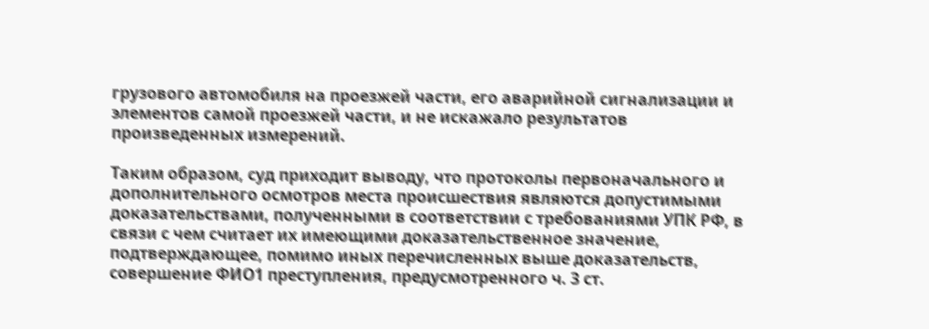грузового автомобиля на проезжей части, его аварийной сигнализации и элементов самой проезжей части, и не искажало результатов произведенных измерений.

Таким образом, суд приходит выводу, что протоколы первоначального и дополнительного осмотров места происшествия являются допустимыми доказательствами, полученными в соответствии с требованиями УПК РФ, в связи с чем считает их имеющими доказательственное значение, подтверждающее, помимо иных перечисленных выше доказательств, совершение ФИО1 преступления, предусмотренного ч. 3 ст.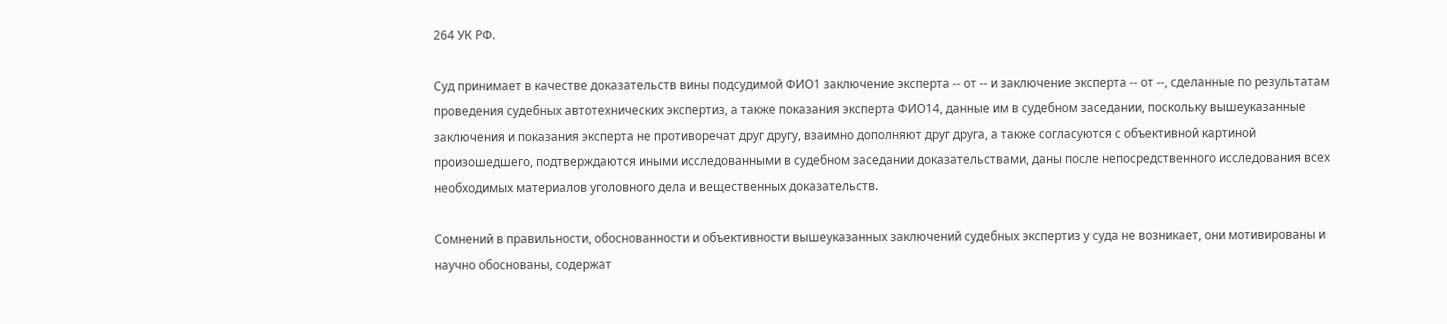264 УК РФ.

Суд принимает в качестве доказательств вины подсудимой ФИО1 заключение эксперта -- от -- и заключение эксперта -- от --, сделанные по результатам проведения судебных автотехнических экспертиз, а также показания эксперта ФИО14, данные им в судебном заседании, поскольку вышеуказанные заключения и показания эксперта не противоречат друг другу, взаимно дополняют друг друга, а также согласуются с объективной картиной произошедшего, подтверждаются иными исследованными в судебном заседании доказательствами, даны после непосредственного исследования всех необходимых материалов уголовного дела и вещественных доказательств.

Сомнений в правильности, обоснованности и объективности вышеуказанных заключений судебных экспертиз у суда не возникает, они мотивированы и научно обоснованы, содержат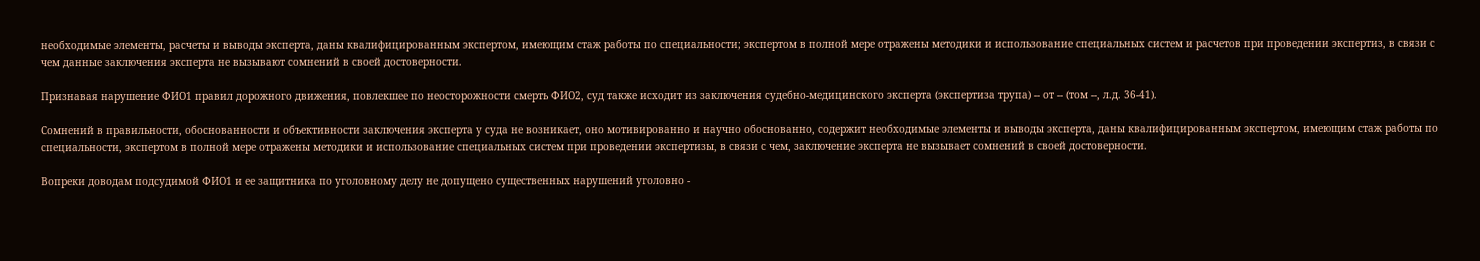необходимые элементы, расчеты и выводы эксперта, даны квалифицированным экспертом, имеющим стаж работы по специальности; экспертом в полной мере отражены методики и использование специальных систем и расчетов при проведении экспертиз, в связи с чем данные заключения эксперта не вызывают сомнений в своей достоверности.

Признавая нарушение ФИО1 правил дорожного движения, повлекшее по неосторожности смерть ФИО2, суд также исходит из заключения судебно-медицинского эксперта (экспертиза трупа) -- от -- (том --, л.д. 36-41).

Сомнений в правильности, обоснованности и объективности заключения эксперта у суда не возникает, оно мотивированно и научно обоснованно, содержит необходимые элементы и выводы эксперта, даны квалифицированным экспертом, имеющим стаж работы по специальности, экспертом в полной мере отражены методики и использование специальных систем при проведении экспертизы, в связи с чем, заключение эксперта не вызывает сомнений в своей достоверности.

Вопреки доводам подсудимой ФИО1 и ее защитника по уголовному делу не допущено существенных нарушений уголовно -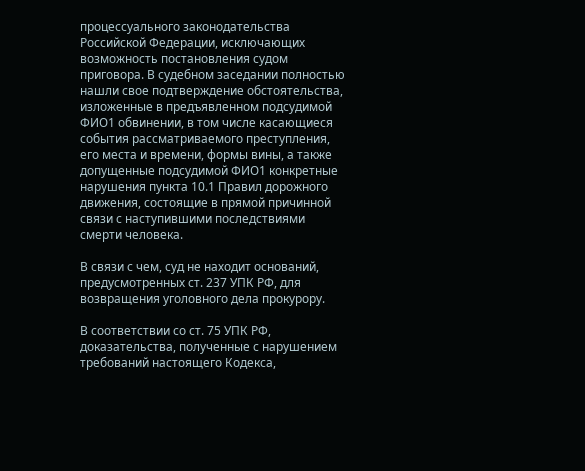процессуального законодательства Российской Федерации, исключающих возможность постановления судом приговора. В судебном заседании полностью нашли свое подтверждение обстоятельства, изложенные в предъявленном подсудимой ФИО1 обвинении, в том числе касающиеся события рассматриваемого преступления, его места и времени, формы вины, а также допущенные подсудимой ФИО1 конкретные нарушения пункта 10.1 Правил дорожного движения, состоящие в прямой причинной связи с наступившими последствиями смерти человека.

В связи с чем, суд не находит оснований, предусмотренных ст. 237 УПК РФ, для возвращения уголовного дела прокурору.

В соответствии со ст. 75 УПК РФ, доказательства, полученные с нарушением требований настоящего Кодекса,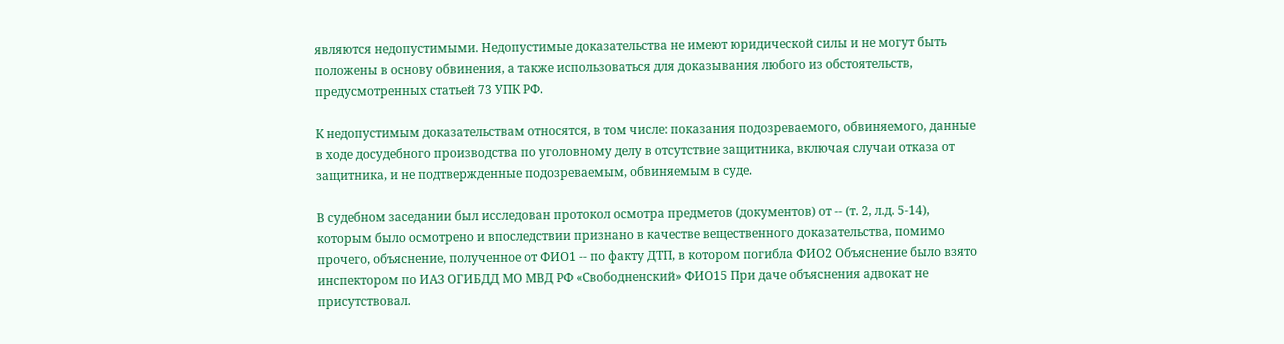являются недопустимыми. Недопустимые доказательства не имеют юридической силы и не могут быть положены в основу обвинения, а также использоваться для доказывания любого из обстоятельств, предусмотренных статьей 73 УПК РФ.

К недопустимым доказательствам относятся, в том числе: показания подозреваемого, обвиняемого, данные в ходе досудебного производства по уголовному делу в отсутствие защитника, включая случаи отказа от защитника, и не подтвержденные подозреваемым, обвиняемым в суде.

В судебном заседании был исследован протокол осмотра предметов (документов) от -- (т. 2, л.д. 5-14), которым было осмотрено и впоследствии признано в качестве вещественного доказательства, помимо прочего, объяснение, полученное от ФИО1 -- по факту ДТП, в котором погибла ФИО2 Объяснение было взято инспектором по ИАЗ ОГИБДД МО МВД РФ «Свободненский» ФИО15 При даче объяснения адвокат не присутствовал.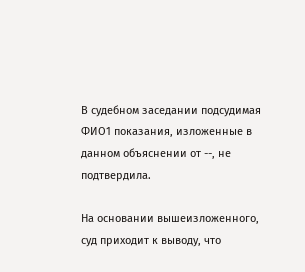В судебном заседании подсудимая ФИО1 показания, изложенные в данном объяснении от --, не подтвердила.

На основании вышеизложенного, суд приходит к выводу, что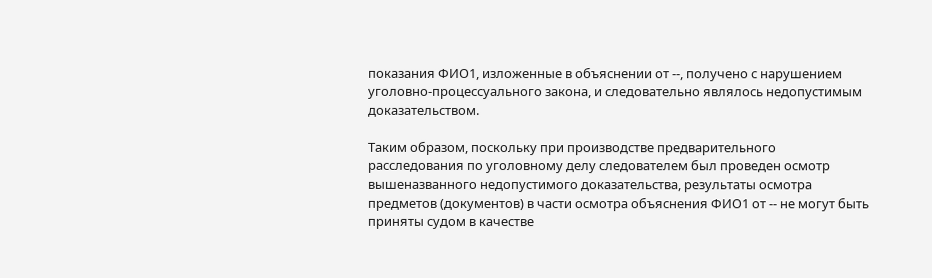показания ФИО1, изложенные в объяснении от --, получено с нарушением уголовно-процессуального закона, и следовательно являлось недопустимым доказательством.

Таким образом, поскольку при производстве предварительного расследования по уголовному делу следователем был проведен осмотр вышеназванного недопустимого доказательства, результаты осмотра предметов (документов) в части осмотра объяснения ФИО1 от -- не могут быть приняты судом в качестве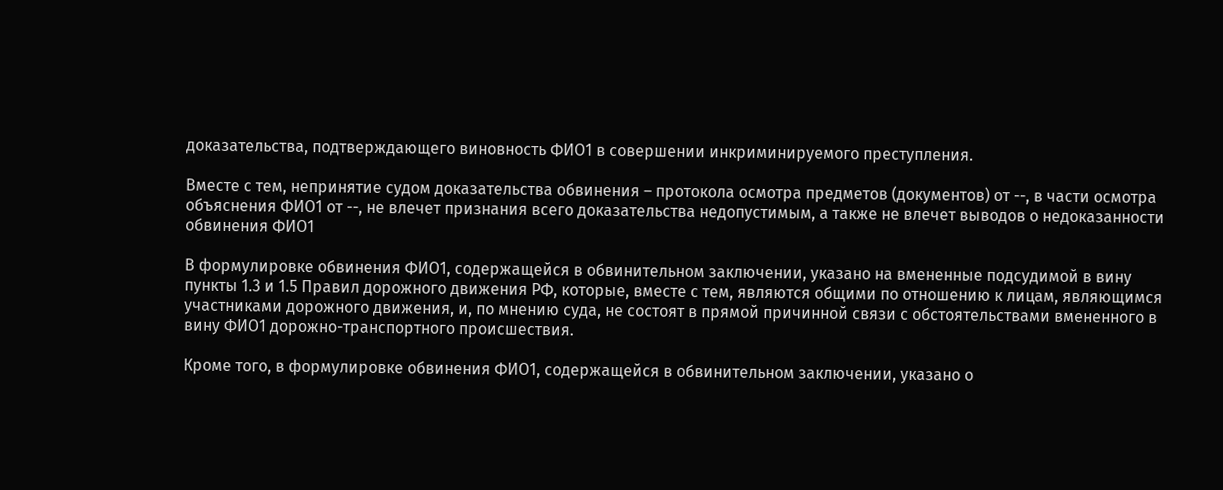доказательства, подтверждающего виновность ФИО1 в совершении инкриминируемого преступления.

Вместе с тем, непринятие судом доказательства обвинения – протокола осмотра предметов (документов) от --, в части осмотра объяснения ФИО1 от --, не влечет признания всего доказательства недопустимым, а также не влечет выводов о недоказанности обвинения ФИО1

В формулировке обвинения ФИО1, содержащейся в обвинительном заключении, указано на вмененные подсудимой в вину пункты 1.3 и 1.5 Правил дорожного движения РФ, которые, вместе с тем, являются общими по отношению к лицам, являющимся участниками дорожного движения, и, по мнению суда, не состоят в прямой причинной связи с обстоятельствами вмененного в вину ФИО1 дорожно-транспортного происшествия.

Кроме того, в формулировке обвинения ФИО1, содержащейся в обвинительном заключении, указано о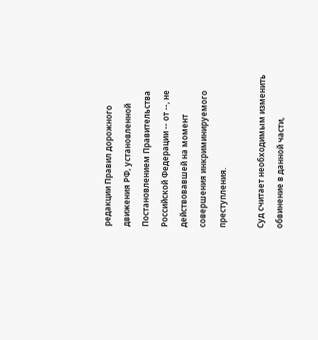редакции Правил дорожного движения РФ, установленной Постановлением Правительства Российской Федерации -- от --, не действовавшей на момент совершения инкриминируемого преступления.

Суд считает необходимым изменить обвинение в данной части,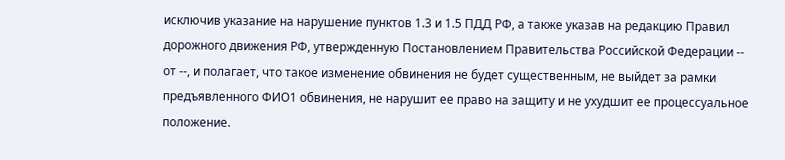исключив указание на нарушение пунктов 1.3 и 1.5 ПДД РФ, а также указав на редакцию Правил дорожного движения РФ, утвержденную Постановлением Правительства Российской Федерации -- от --, и полагает, что такое изменение обвинения не будет существенным, не выйдет за рамки предъявленного ФИО1 обвинения, не нарушит ее право на защиту и не ухудшит ее процессуальное положение.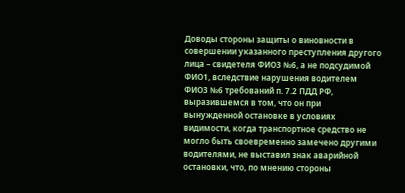Доводы стороны защиты о виновности в совершении указанного преступления другого лица – свидетеля ФИО3 №6, а не подсудимой ФИО1, вследствие нарушения водителем ФИО3 №6 требований п. 7.2 ПДД РФ, выразившемся в том, что он при вынужденной остановке в условиях видимости, когда транспортное средство не могло быть своевременно замечено другими водителями, не выставил знак аварийной остановки, что, по мнению стороны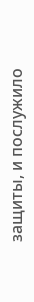защиты, и послужило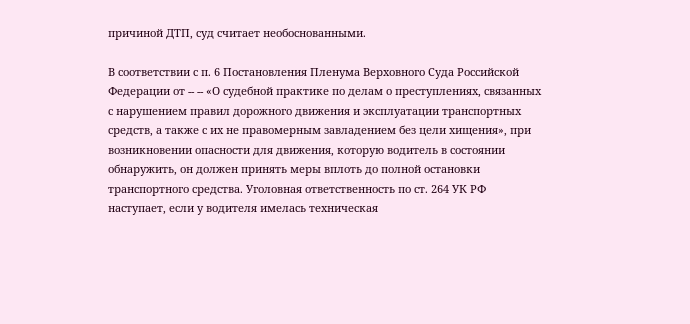причиной ДТП, суд считает необоснованными.

В соответствии с п. 6 Постановления Пленума Верховного Суда Российской Федерации от -- -- «О судебной практике по делам о преступлениях, связанных с нарушением правил дорожного движения и эксплуатации транспортных средств, а также с их не правомерным завладением без цели хищения», при возникновении опасности для движения, которую водитель в состоянии обнаружить, он должен принять меры вплоть до полной остановки транспортного средства. Уголовная ответственность по ст. 264 УК РФ наступает, если у водителя имелась техническая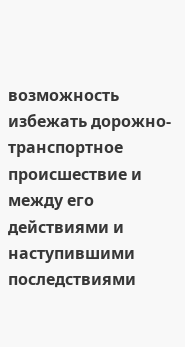возможность избежать дорожно-транспортное происшествие и между его действиями и наступившими последствиями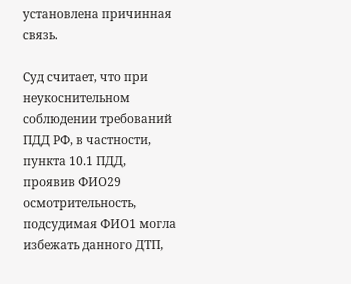установлена причинная связь.

Суд считает, что при неукоснительном соблюдении требований ПДД РФ, в частности, пункта 10.1 ПДД, проявив ФИО29 осмотрительность, подсудимая ФИО1 могла избежать данного ДТП,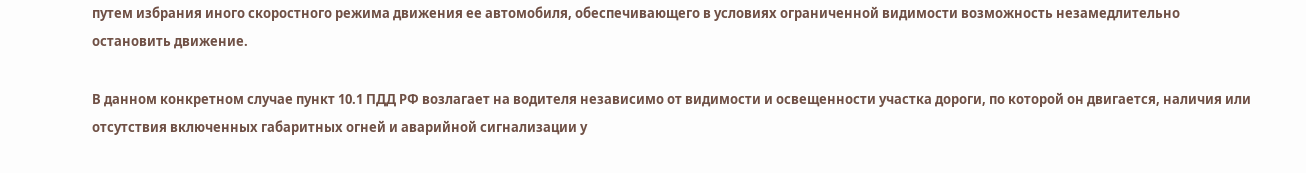путем избрания иного скоростного режима движения ее автомобиля, обеспечивающего в условиях ограниченной видимости возможность незамедлительно остановить движение.

В данном конкретном случае пункт 10.1 ПДД РФ возлагает на водителя независимо от видимости и освещенности участка дороги, по которой он двигается, наличия или отсутствия включенных габаритных огней и аварийной сигнализации у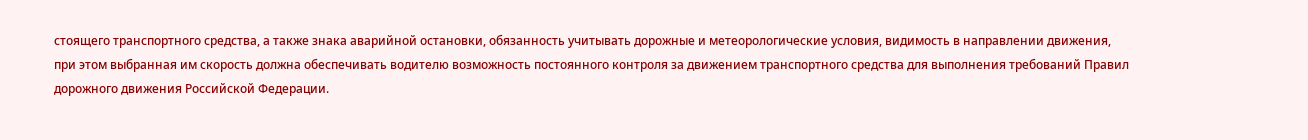стоящего транспортного средства, а также знака аварийной остановки, обязанность учитывать дорожные и метеорологические условия, видимость в направлении движения, при этом выбранная им скорость должна обеспечивать водителю возможность постоянного контроля за движением транспортного средства для выполнения требований Правил дорожного движения Российской Федерации.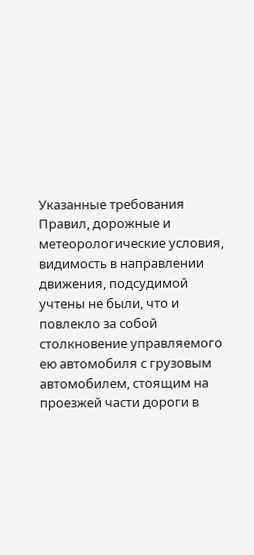Указанные требования Правил, дорожные и метеорологические условия, видимость в направлении движения, подсудимой учтены не были, что и повлекло за собой столкновение управляемого ею автомобиля с грузовым автомобилем, стоящим на проезжей части дороги в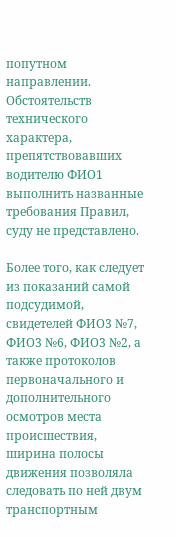попутном направлении. Обстоятельств технического характера, препятствовавших водителю ФИО1 выполнить названные требования Правил, суду не представлено.

Более того, как следует из показаний самой подсудимой, свидетелей ФИО3 №7, ФИО3 №6, ФИО3 №2, а также протоколов первоначального и дополнительного осмотров места происшествия, ширина полосы движения позволяла следовать по ней двум транспортным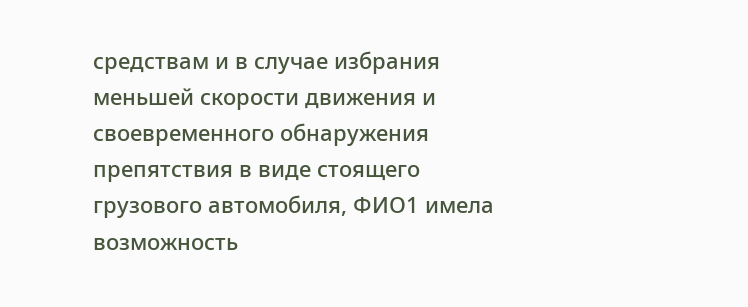средствам и в случае избрания меньшей скорости движения и своевременного обнаружения препятствия в виде стоящего грузового автомобиля, ФИО1 имела возможность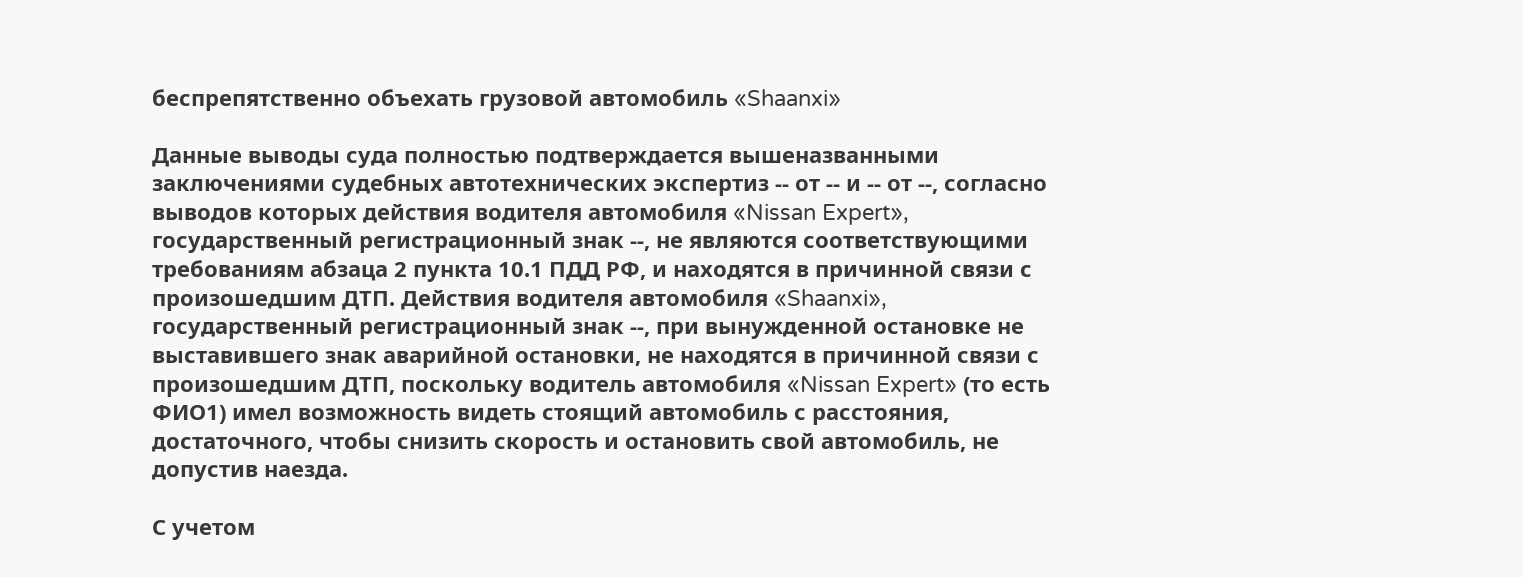беспрепятственно объехать грузовой автомобиль «Shaanxi»

Данные выводы суда полностью подтверждается вышеназванными заключениями судебных автотехнических экспертиз -- от -- и -- от --, согласно выводов которых действия водителя автомобиля «Nissan Expert», государственный регистрационный знак --, не являются соответствующими требованиям абзаца 2 пункта 10.1 ПДД РФ, и находятся в причинной связи с произошедшим ДТП. Действия водителя автомобиля «Shaanxi», государственный регистрационный знак --, при вынужденной остановке не выставившего знак аварийной остановки, не находятся в причинной связи с произошедшим ДТП, поскольку водитель автомобиля «Nissan Expert» (то есть ФИО1) имел возможность видеть стоящий автомобиль с расстояния, достаточного, чтобы снизить скорость и остановить свой автомобиль, не допустив наезда.

С учетом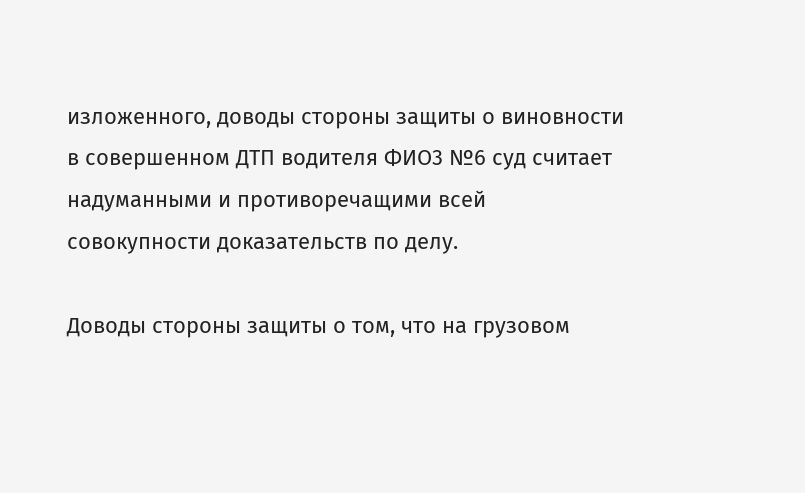изложенного, доводы стороны защиты о виновности в совершенном ДТП водителя ФИО3 №6 суд считает надуманными и противоречащими всей совокупности доказательств по делу.

Доводы стороны защиты о том, что на грузовом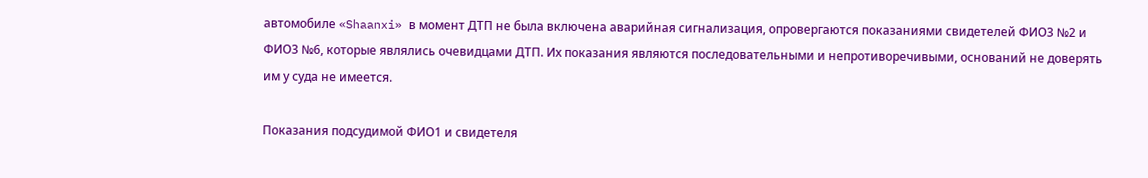автомобиле «Shaanxi» в момент ДТП не была включена аварийная сигнализация, опровергаются показаниями свидетелей ФИО3 №2 и ФИО3 №6, которые являлись очевидцами ДТП. Их показания являются последовательными и непротиворечивыми, оснований не доверять им у суда не имеется.

Показания подсудимой ФИО1 и свидетеля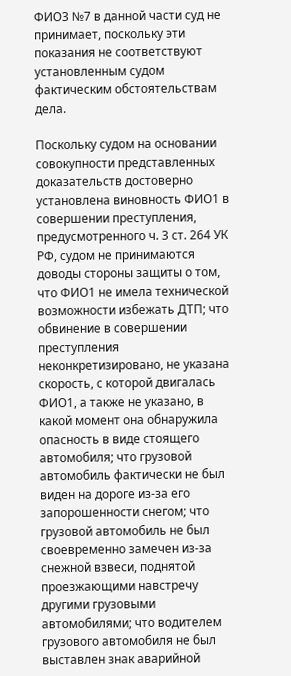ФИО3 №7 в данной части суд не принимает, поскольку эти показания не соответствуют установленным судом фактическим обстоятельствам дела.

Поскольку судом на основании совокупности представленных доказательств достоверно установлена виновность ФИО1 в совершении преступления, предусмотренного ч. 3 ст. 264 УК РФ, судом не принимаются доводы стороны защиты о том, что ФИО1 не имела технической возможности избежать ДТП; что обвинение в совершении преступления неконкретизировано, не указана скорость, с которой двигалась ФИО1, а также не указано, в какой момент она обнаружила опасность в виде стоящего автомобиля; что грузовой автомобиль фактически не был виден на дороге из-за его запорошенности снегом; что грузовой автомобиль не был своевременно замечен из-за снежной взвеси, поднятой проезжающими навстречу другими грузовыми автомобилями; что водителем грузового автомобиля не был выставлен знак аварийной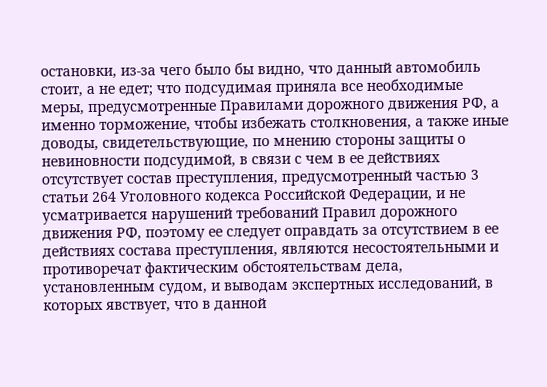остановки, из-за чего было бы видно, что данный автомобиль стоит, а не едет; что подсудимая приняла все необходимые меры, предусмотренные Правилами дорожного движения РФ, а именно торможение, чтобы избежать столкновения, а также иные доводы, свидетельствующие, по мнению стороны защиты о невиновности подсудимой, в связи с чем в ее действиях отсутствует состав преступления, предусмотренный частью 3 статьи 264 Уголовного кодекса Российской Федерации, и не усматривается нарушений требований Правил дорожного движения РФ, поэтому ее следует оправдать за отсутствием в ее действиях состава преступления, являются несостоятельными и противоречат фактическим обстоятельствам дела, установленным судом, и выводам экспертных исследований, в которых явствует, что в данной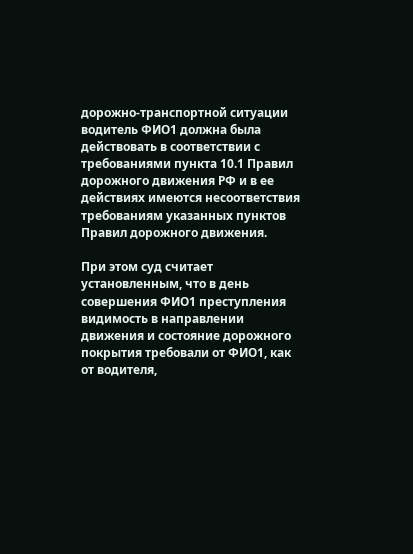дорожно-транспортной ситуации водитель ФИО1 должна была действовать в соответствии с требованиями пункта 10.1 Правил дорожного движения РФ и в ее действиях имеются несоответствия требованиям указанных пунктов Правил дорожного движения.

При этом суд считает установленным, что в день совершения ФИО1 преступления видимость в направлении движения и состояние дорожного покрытия требовали от ФИО1, как от водителя,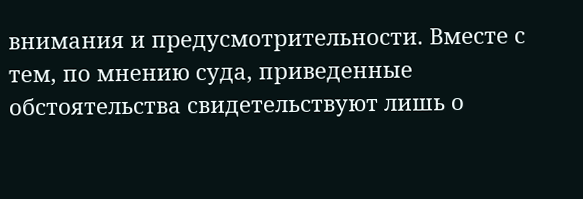внимания и предусмотрительности. Вместе с тем, по мнению суда, приведенные обстоятельства свидетельствуют лишь о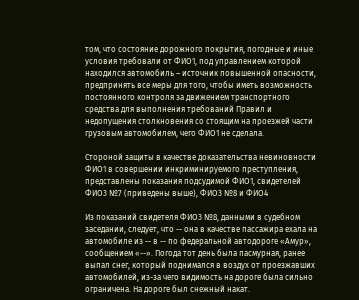том, что состояние дорожного покрытия, погодные и иные условия требовали от ФИО1, под управлением которой находился автомобиль – источник повышенной опасности, предпринять все меры для того, чтобы иметь возможность постоянного контроля за движением транспортного средства для выполнения требований Правил и недопущения столкновения со стоящим на проезжей части грузовым автомобилем, чего ФИО1 не сделала.

Стороной защиты в качестве доказательства невиновности ФИО1 в совершении инкриминируемого преступления, представлены показания подсудимой ФИО1, свидетелей ФИО3 №7 (приведены выше), ФИО3 №8 и ФИО4

Из показаний свидетеля ФИО3 №8, данными в судебном заседании, следует, что -- она в качестве пассажира ехала на автомобиле из -- в -- по федеральной автодороге «Амур», сообщением «--». Погода тот день была пасмурная, ранее выпал снег, который поднимался в воздух от проезжавших автомобилей, из-за чего видимость на дороге была сильно ограничена. На дороге был снежный накат.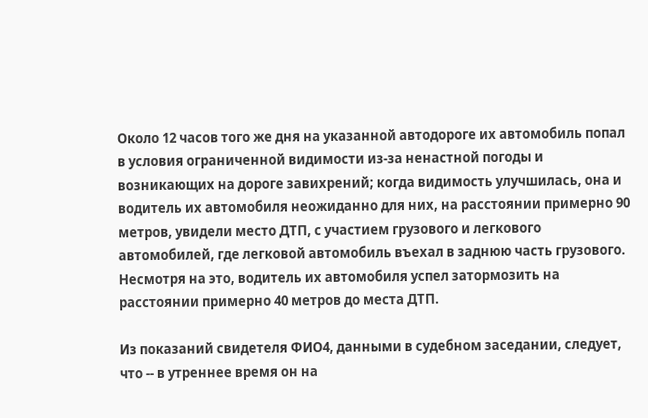Около 12 часов того же дня на указанной автодороге их автомобиль попал в условия ограниченной видимости из-за ненастной погоды и возникающих на дороге завихрений; когда видимость улучшилась, она и водитель их автомобиля неожиданно для них, на расстоянии примерно 90 метров, увидели место ДТП, с участием грузового и легкового автомобилей, где легковой автомобиль въехал в заднюю часть грузового. Несмотря на это, водитель их автомобиля успел затормозить на расстоянии примерно 40 метров до места ДТП.

Из показаний свидетеля ФИО4, данными в судебном заседании, следует, что -- в утреннее время он на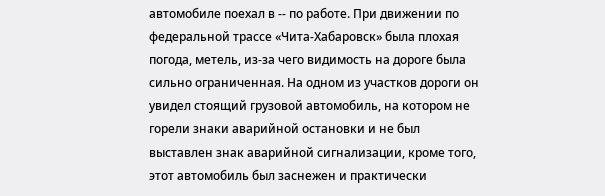автомобиле поехал в -- по работе. При движении по федеральной трассе «Чита-Хабаровск» была плохая погода, метель, из-за чего видимость на дороге была сильно ограниченная. На одном из участков дороги он увидел стоящий грузовой автомобиль, на котором не горели знаки аварийной остановки и не был выставлен знак аварийной сигнализации, кроме того, этот автомобиль был заснежен и практически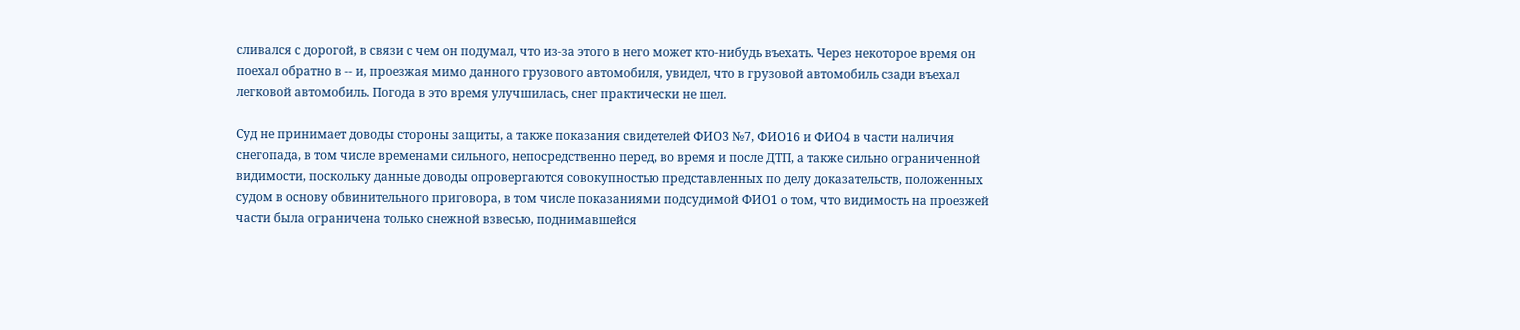сливался с дорогой, в связи с чем он подумал, что из-за этого в него может кто-нибудь въехать. Через некоторое время он поехал обратно в -- и, проезжая мимо данного грузового автомобиля, увидел, что в грузовой автомобиль сзади въехал легковой автомобиль. Погода в это время улучшилась, снег практически не шел.

Суд не принимает доводы стороны защиты, а также показания свидетелей ФИО3 №7, ФИО16 и ФИО4 в части наличия снегопада, в том числе временами сильного, непосредственно перед, во время и после ДТП, а также сильно ограниченной видимости, поскольку данные доводы опровергаются совокупностью представленных по делу доказательств, положенных судом в основу обвинительного приговора, в том числе показаниями подсудимой ФИО1 о том, что видимость на проезжей части была ограничена только снежной взвесью, поднимавшейся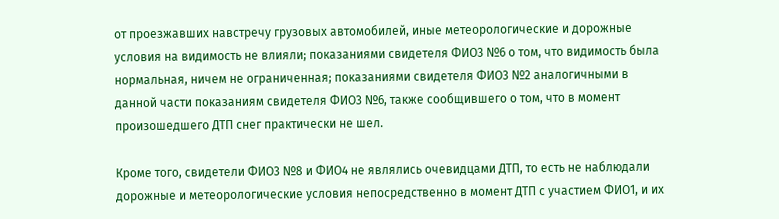от проезжавших навстречу грузовых автомобилей, иные метеорологические и дорожные условия на видимость не влияли; показаниями свидетеля ФИО3 №6 о том, что видимость была нормальная, ничем не ограниченная; показаниями свидетеля ФИО3 №2 аналогичными в данной части показаниям свидетеля ФИО3 №6, также сообщившего о том, что в момент произошедшего ДТП снег практически не шел.

Кроме того, свидетели ФИО3 №8 и ФИО4 не являлись очевидцами ДТП, то есть не наблюдали дорожные и метеорологические условия непосредственно в момент ДТП с участием ФИО1, и их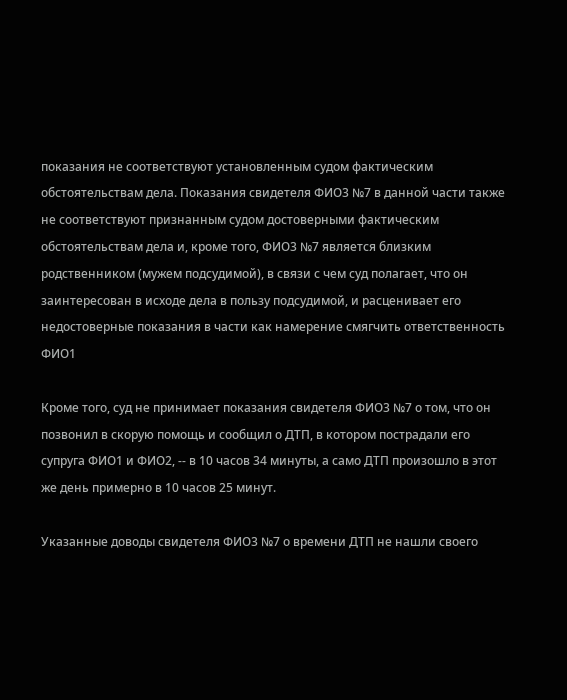показания не соответствуют установленным судом фактическим обстоятельствам дела. Показания свидетеля ФИО3 №7 в данной части также не соответствуют признанным судом достоверными фактическим обстоятельствам дела и, кроме того, ФИО3 №7 является близким родственником (мужем подсудимой), в связи с чем суд полагает, что он заинтересован в исходе дела в пользу подсудимой, и расценивает его недостоверные показания в части как намерение смягчить ответственность ФИО1

Кроме того, суд не принимает показания свидетеля ФИО3 №7 о том, что он позвонил в скорую помощь и сообщил о ДТП, в котором пострадали его супруга ФИО1 и ФИО2, -- в 10 часов 34 минуты, а само ДТП произошло в этот же день примерно в 10 часов 25 минут.

Указанные доводы свидетеля ФИО3 №7 о времени ДТП не нашли своего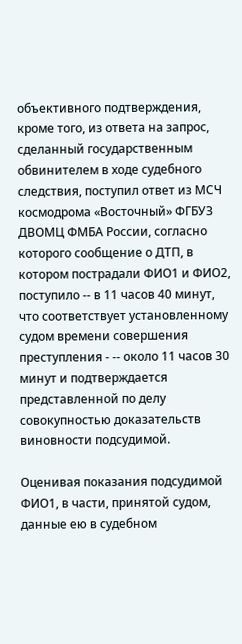объективного подтверждения, кроме того, из ответа на запрос, сделанный государственным обвинителем в ходе судебного следствия, поступил ответ из МСЧ космодрома «Восточный» ФГБУЗ ДВОМЦ ФМБА России, согласно которого сообщение о ДТП, в котором пострадали ФИО1 и ФИО2, поступило -- в 11 часов 40 минут, что соответствует установленному судом времени совершения преступления - -- около 11 часов 30 минут и подтверждается представленной по делу совокупностью доказательств виновности подсудимой.

Оценивая показания подсудимой ФИО1, в части, принятой судом, данные ею в судебном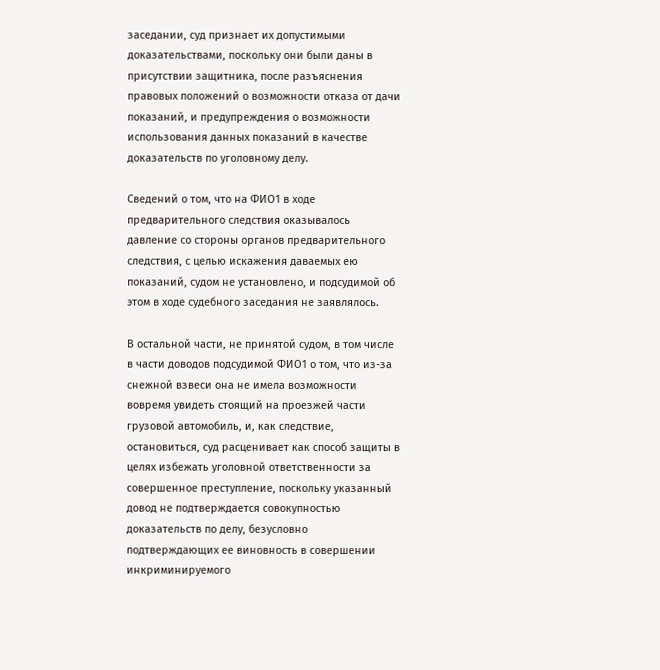заседании, суд признает их допустимыми доказательствами, поскольку они были даны в присутствии защитника, после разъяснения правовых положений о возможности отказа от дачи показаний, и предупреждения о возможности использования данных показаний в качестве доказательств по уголовному делу.

Сведений о том, что на ФИО1 в ходе предварительного следствия оказывалось давление со стороны органов предварительного следствия, с целью искажения даваемых ею показаний, судом не установлено, и подсудимой об этом в ходе судебного заседания не заявлялось.

В остальной части, не принятой судом, в том числе в части доводов подсудимой ФИО1 о том, что из-за снежной взвеси она не имела возможности вовремя увидеть стоящий на проезжей части грузовой автомобиль, и, как следствие, остановиться, суд расценивает как способ защиты в целях избежать уголовной ответственности за совершенное преступление, поскольку указанный довод не подтверждается совокупностью доказательств по делу, безусловно подтверждающих ее виновность в совершении инкриминируемого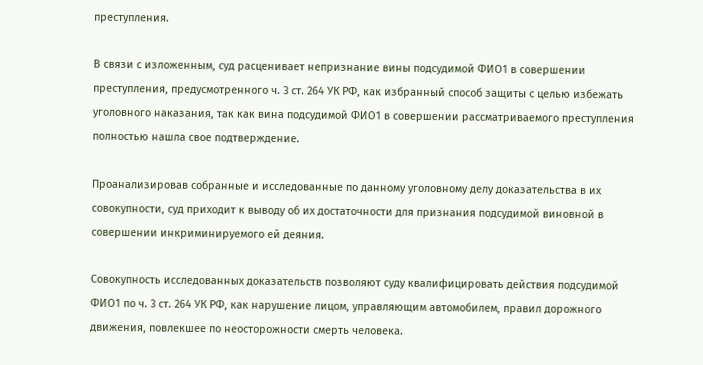преступления.

В связи с изложенным, суд расценивает непризнание вины подсудимой ФИО1 в совершении преступления, предусмотренного ч. 3 ст. 264 УК РФ, как избранный способ защиты с целью избежать уголовного наказания, так как вина подсудимой ФИО1 в совершении рассматриваемого преступления полностью нашла свое подтверждение.

Проанализировав собранные и исследованные по данному уголовному делу доказательства в их совокупности, суд приходит к выводу об их достаточности для признания подсудимой виновной в совершении инкриминируемого ей деяния.

Совокупность исследованных доказательств позволяют суду квалифицировать действия подсудимой ФИО1 по ч. 3 ст. 264 УК РФ, как нарушение лицом, управляющим автомобилем, правил дорожного движения, повлекшее по неосторожности смерть человека.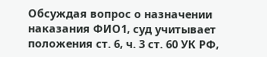Обсуждая вопрос о назначении наказания ФИО1, суд учитывает положения ст. 6, ч. 3 ст. 60 УК РФ,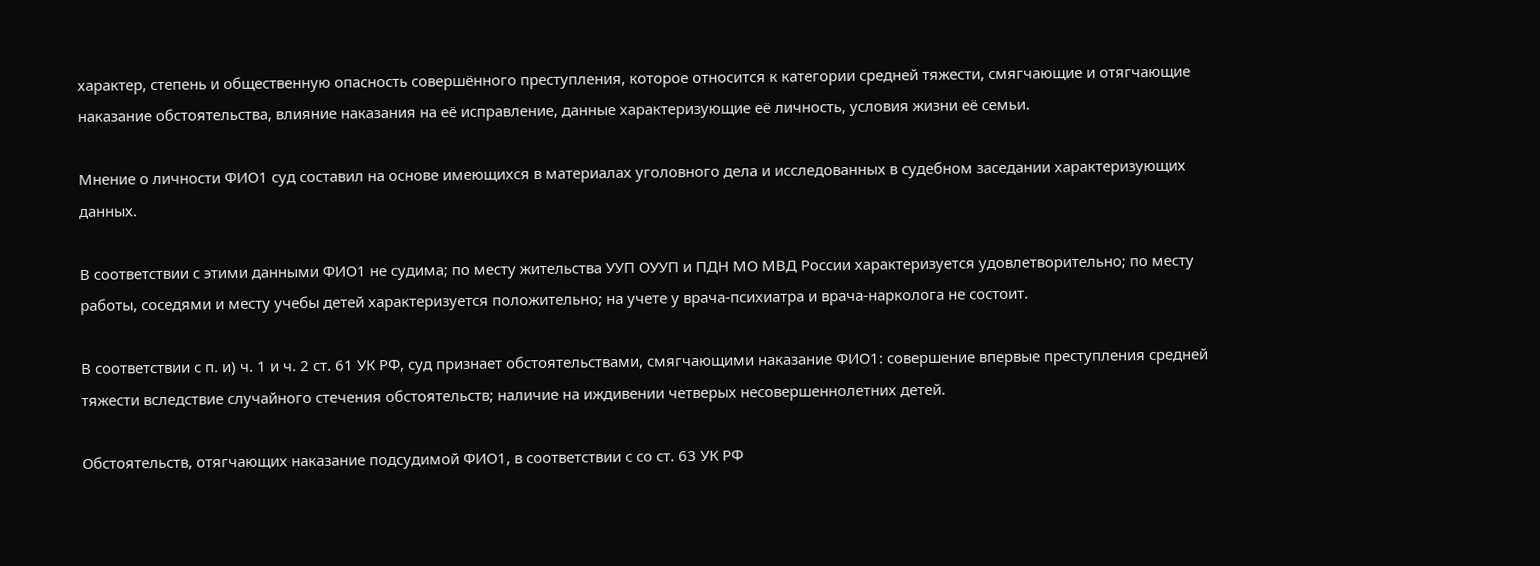характер, степень и общественную опасность совершённого преступления, которое относится к категории средней тяжести, смягчающие и отягчающие наказание обстоятельства, влияние наказания на её исправление, данные характеризующие её личность, условия жизни её семьи.

Мнение о личности ФИО1 суд составил на основе имеющихся в материалах уголовного дела и исследованных в судебном заседании характеризующих данных.

В соответствии с этими данными ФИО1 не судима; по месту жительства УУП ОУУП и ПДН МО МВД России характеризуется удовлетворительно; по месту работы, соседями и месту учебы детей характеризуется положительно; на учете у врача-психиатра и врача-нарколога не состоит.

В соответствии с п. и) ч. 1 и ч. 2 ст. 61 УК РФ, суд признает обстоятельствами, смягчающими наказание ФИО1: совершение впервые преступления средней тяжести вследствие случайного стечения обстоятельств; наличие на иждивении четверых несовершеннолетних детей.

Обстоятельств, отягчающих наказание подсудимой ФИО1, в соответствии с со ст. 63 УК РФ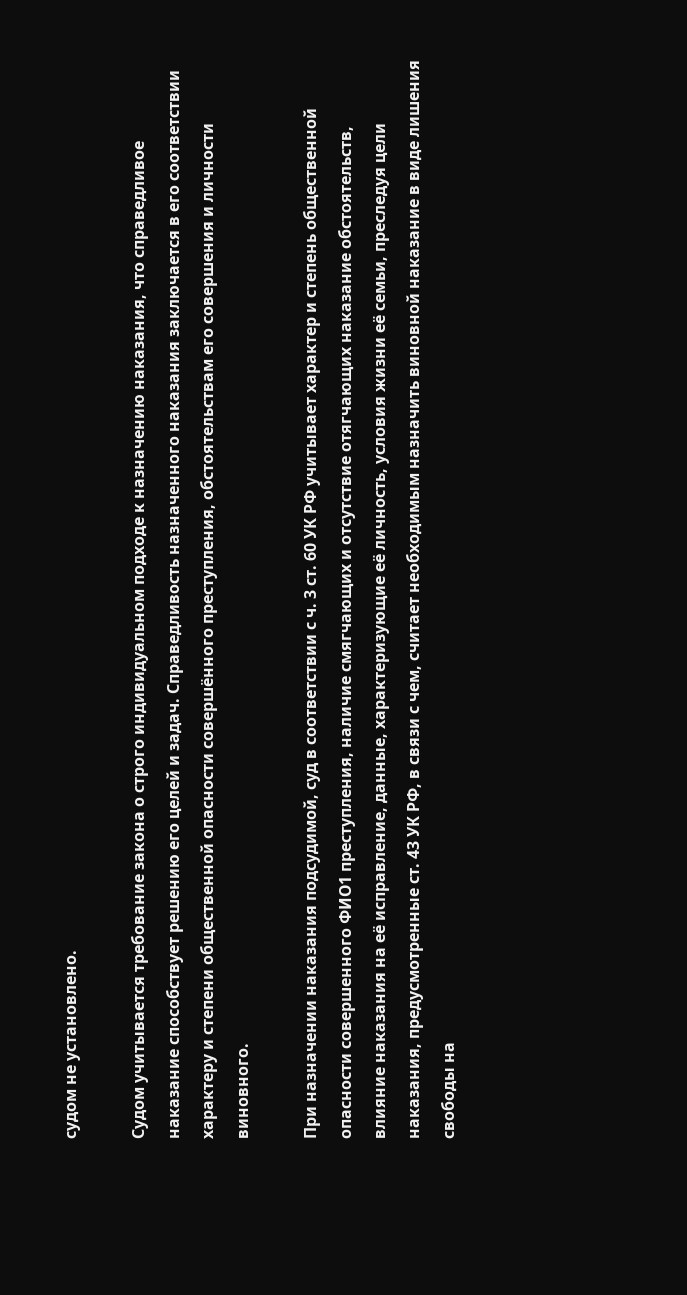судом не установлено.

Судом учитывается требование закона о строго индивидуальном подходе к назначению наказания, что справедливое наказание способствует решению его целей и задач. Справедливость назначенного наказания заключается в его соответствии характеру и степени общественной опасности совершённого преступления, обстоятельствам его совершения и личности виновного.

При назначении наказания подсудимой, суд в соответствии с ч. 3 ст. 60 УК РФ учитывает характер и степень общественной опасности совершенного ФИО1 преступления, наличие смягчающих и отсутствие отягчающих наказание обстоятельств, влияние наказания на её исправление, данные, характеризующие её личность, условия жизни её семьи, преследуя цели наказания, предусмотренные ст. 43 УК РФ, в связи с чем, считает необходимым назначить виновной наказание в виде лишения свободы на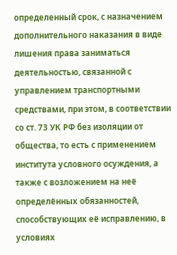определенный срок, с назначением дополнительного наказания в виде лишения права заниматься деятельностью, связанной с управлением транспортными средствами, при этом, в соответствии со ст. 73 УК РФ без изоляции от общества, то есть с применением института условного осуждения, а также с возложением на неё определённых обязанностей, способствующих её исправлению, в условиях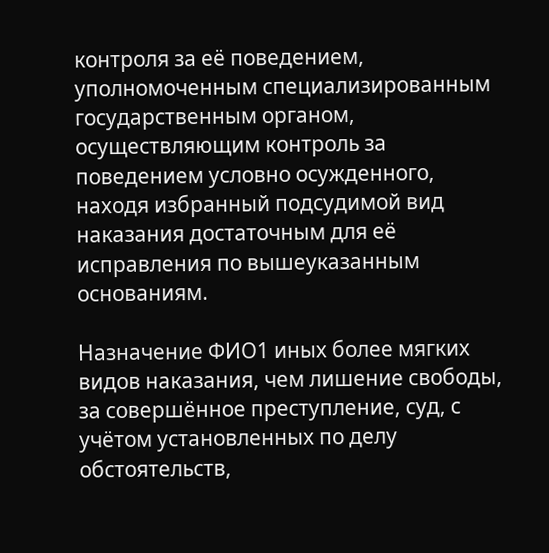контроля за её поведением, уполномоченным специализированным государственным органом, осуществляющим контроль за поведением условно осужденного, находя избранный подсудимой вид наказания достаточным для её исправления по вышеуказанным основаниям.

Назначение ФИО1 иных более мягких видов наказания, чем лишение свободы, за совершённое преступление, суд, с учётом установленных по делу обстоятельств,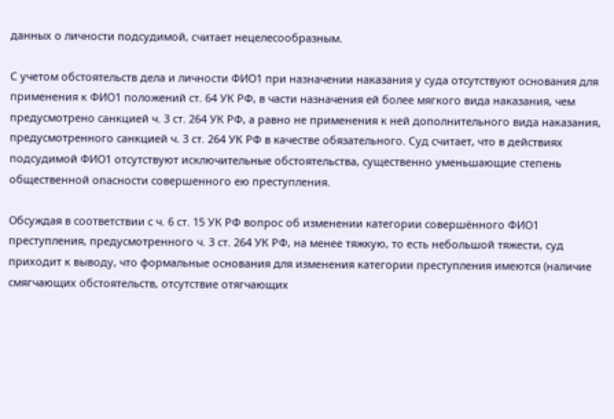данных о личности подсудимой, считает нецелесообразным.

С учетом обстоятельств дела и личности ФИО1 при назначении наказания у суда отсутствуют основания для применения к ФИО1 положений ст. 64 УК РФ, в части назначения ей более мягкого вида наказания, чем предусмотрено санкцией ч. 3 ст. 264 УК РФ, а равно не применения к ней дополнительного вида наказания, предусмотренного санкцией ч. 3 ст. 264 УК РФ в качестве обязательного. Суд считает, что в действиях подсудимой ФИО1 отсутствуют исключительные обстоятельства, существенно уменьшающие степень общественной опасности совершенного ею преступления.

Обсуждая в соответствии с ч. 6 ст. 15 УК РФ вопрос об изменении категории совершённого ФИО1 преступления, предусмотренного ч. 3 ст. 264 УК РФ, на менее тяжкую, то есть небольшой тяжести, суд приходит к выводу, что формальные основания для изменения категории преступления имеются (наличие смягчающих обстоятельств, отсутствие отягчающих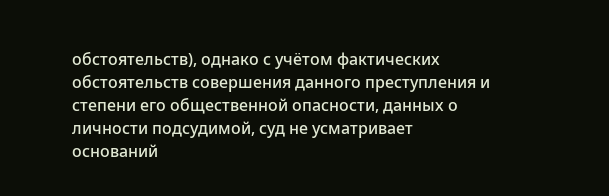обстоятельств), однако с учётом фактических обстоятельств совершения данного преступления и степени его общественной опасности, данных о личности подсудимой, суд не усматривает оснований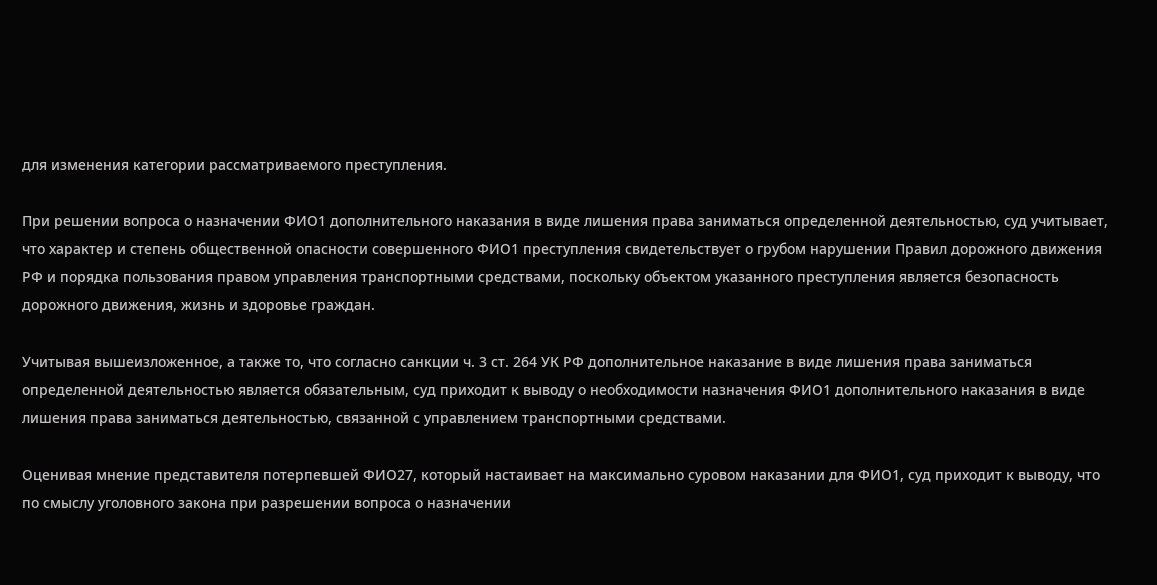для изменения категории рассматриваемого преступления.

При решении вопроса о назначении ФИО1 дополнительного наказания в виде лишения права заниматься определенной деятельностью, суд учитывает, что характер и степень общественной опасности совершенного ФИО1 преступления свидетельствует о грубом нарушении Правил дорожного движения РФ и порядка пользования правом управления транспортными средствами, поскольку объектом указанного преступления является безопасность дорожного движения, жизнь и здоровье граждан.

Учитывая вышеизложенное, а также то, что согласно санкции ч. 3 ст. 264 УК РФ дополнительное наказание в виде лишения права заниматься определенной деятельностью является обязательным, суд приходит к выводу о необходимости назначения ФИО1 дополнительного наказания в виде лишения права заниматься деятельностью, связанной с управлением транспортными средствами.

Оценивая мнение представителя потерпевшей ФИО27, который настаивает на максимально суровом наказании для ФИО1, суд приходит к выводу, что по смыслу уголовного закона при разрешении вопроса о назначении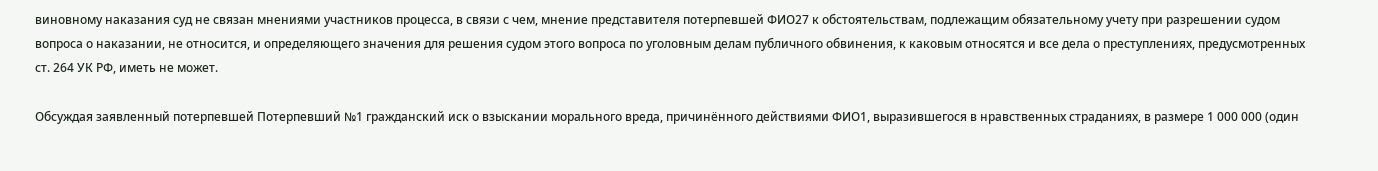виновному наказания суд не связан мнениями участников процесса, в связи с чем, мнение представителя потерпевшей ФИО27 к обстоятельствам, подлежащим обязательному учету при разрешении судом вопроса о наказании, не относится, и определяющего значения для решения судом этого вопроса по уголовным делам публичного обвинения, к каковым относятся и все дела о преступлениях, предусмотренных ст. 264 УК РФ, иметь не может.

Обсуждая заявленный потерпевшей Потерпевший №1 гражданский иск о взыскании морального вреда, причинённого действиями ФИО1, выразившегося в нравственных страданиях, в размере 1 000 000 (один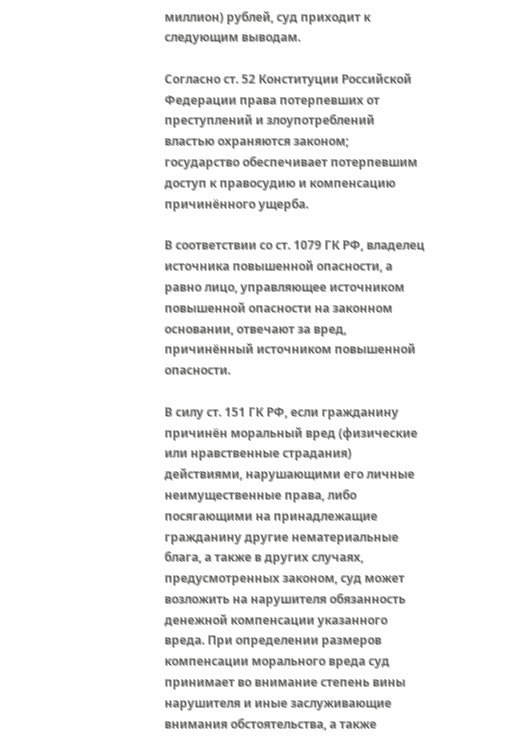миллион) рублей, суд приходит к следующим выводам.

Согласно ст. 52 Конституции Российской Федерации права потерпевших от преступлений и злоупотреблений властью охраняются законом; государство обеспечивает потерпевшим доступ к правосудию и компенсацию причинённого ущерба.

В соответствии со ст. 1079 ГК РФ, владелец источника повышенной опасности, а равно лицо, управляющее источником повышенной опасности на законном основании, отвечают за вред, причинённый источником повышенной опасности.

В силу ст. 151 ГК РФ, если гражданину причинён моральный вред (физические или нравственные страдания) действиями, нарушающими его личные неимущественные права, либо посягающими на принадлежащие гражданину другие нематериальные блага, а также в других случаях, предусмотренных законом, суд может возложить на нарушителя обязанность денежной компенсации указанного вреда. При определении размеров компенсации морального вреда суд принимает во внимание степень вины нарушителя и иные заслуживающие внимания обстоятельства, а также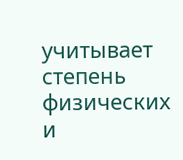учитывает степень физических и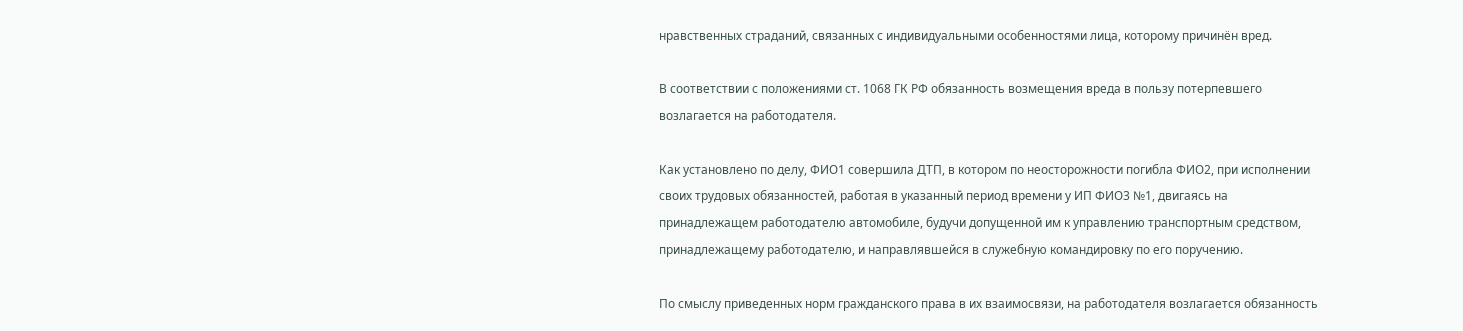нравственных страданий, связанных с индивидуальными особенностями лица, которому причинён вред.

В соответствии с положениями ст. 1068 ГК РФ обязанность возмещения вреда в пользу потерпевшего возлагается на работодателя.

Как установлено по делу, ФИО1 совершила ДТП, в котором по неосторожности погибла ФИО2, при исполнении своих трудовых обязанностей, работая в указанный период времени у ИП ФИО3 №1, двигаясь на принадлежащем работодателю автомобиле, будучи допущенной им к управлению транспортным средством, принадлежащему работодателю, и направлявшейся в служебную командировку по его поручению.

По смыслу приведенных норм гражданского права в их взаимосвязи, на работодателя возлагается обязанность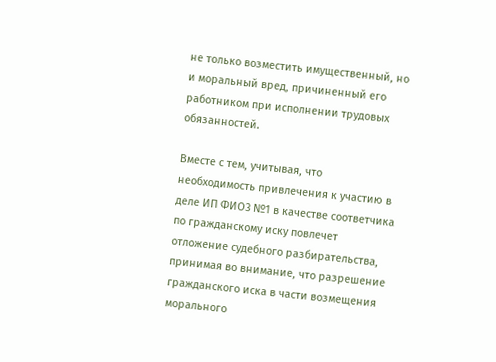не только возместить имущественный, но и моральный вред, причиненный его работником при исполнении трудовых обязанностей.

Вместе с тем, учитывая, что необходимость привлечения к участию в деле ИП ФИО3 №1 в качестве соответчика по гражданскому иску повлечет отложение судебного разбирательства, принимая во внимание, что разрешение гражданского иска в части возмещения морального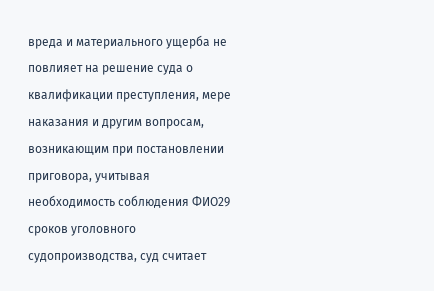вреда и материального ущерба не повлияет на решение суда о квалификации преступления, мере наказания и другим вопросам, возникающим при постановлении приговора, учитывая необходимость соблюдения ФИО29 сроков уголовного судопроизводства, суд считает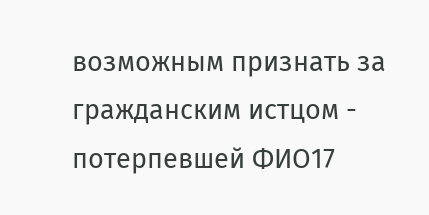возможным признать за гражданским истцом - потерпевшей ФИО17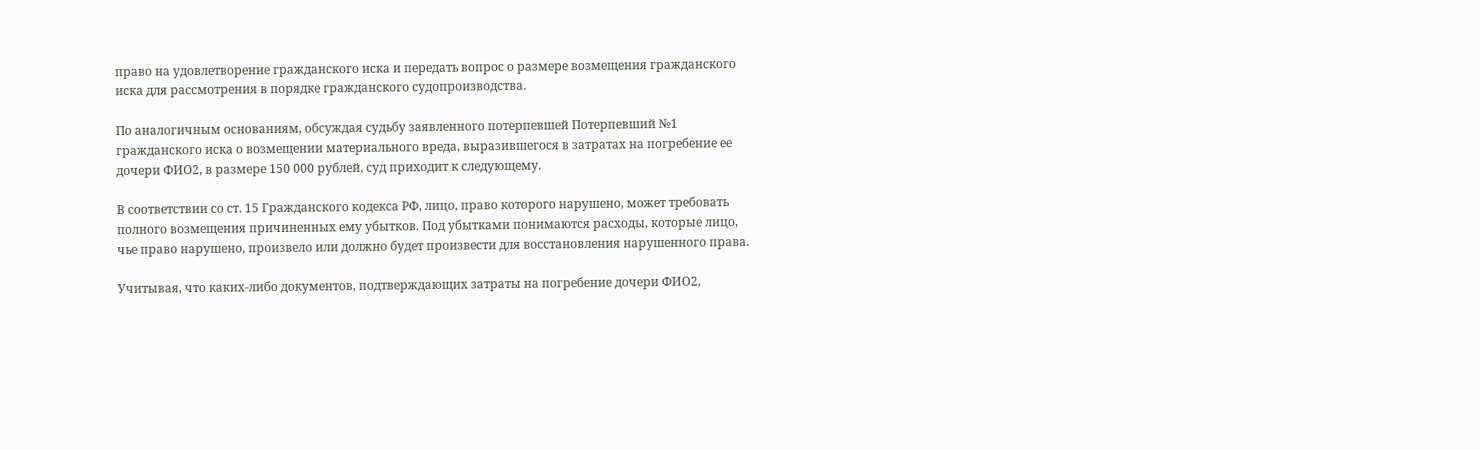право на удовлетворение гражданского иска и передать вопрос о размере возмещения гражданского иска для рассмотрения в порядке гражданского судопроизводства.

По аналогичным основаниям, обсуждая судьбу заявленного потерпевшей Потерпевший №1 гражданского иска о возмещении материального вреда, выразившегося в затратах на погребение ее дочери ФИО2, в размере 150 000 рублей, суд приходит к следующему.

В соответствии со ст. 15 Гражданского кодекса РФ, лицо, право которого нарушено, может требовать полного возмещения причиненных ему убытков. Под убытками понимаются расходы, которые лицо, чье право нарушено, произвело или должно будет произвести для восстановления нарушенного права.

Учитывая, что каких-либо документов, подтверждающих затраты на погребение дочери ФИО2,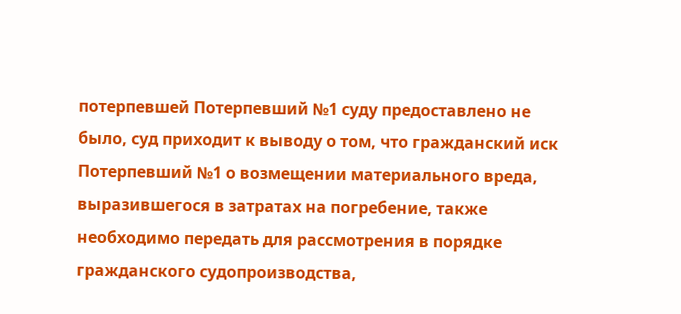потерпевшей Потерпевший №1 суду предоставлено не было, суд приходит к выводу о том, что гражданский иск Потерпевший №1 о возмещении материального вреда, выразившегося в затратах на погребение, также необходимо передать для рассмотрения в порядке гражданского судопроизводства,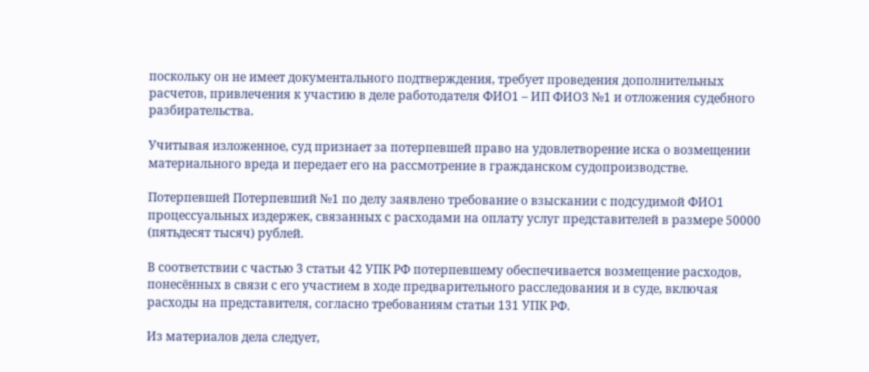поскольку он не имеет документального подтверждения, требует проведения дополнительных расчетов, привлечения к участию в деле работодателя ФИО1 – ИП ФИО3 №1 и отложения судебного разбирательства.

Учитывая изложенное, суд признает за потерпевшей право на удовлетворение иска о возмещении материального вреда и передает его на рассмотрение в гражданском судопроизводстве.

Потерпевшей Потерпевший №1 по делу заявлено требование о взыскании с подсудимой ФИО1 процессуальных издержек, связанных с расходами на оплату услуг представителей в размере 50000 (пятьдесят тысяч) рублей.

В соответствии с частью 3 статьи 42 УПК РФ потерпевшему обеспечивается возмещение расходов, понесённых в связи с его участием в ходе предварительного расследования и в суде, включая расходы на представителя, согласно требованиям статьи 131 УПК РФ.

Из материалов дела следует,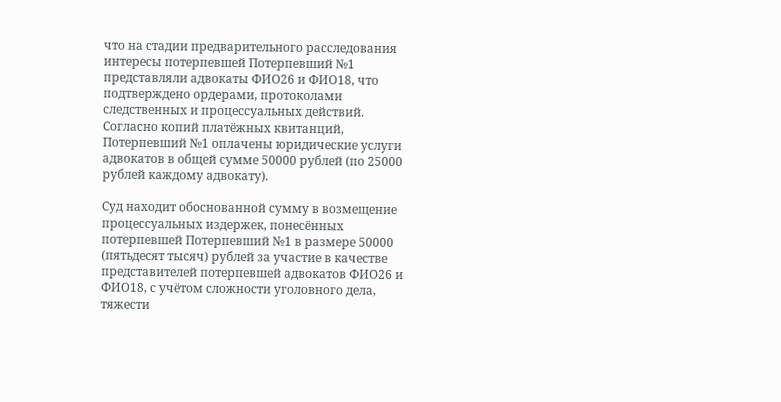что на стадии предварительного расследования интересы потерпевшей Потерпевший №1 представляли адвокаты ФИО26 и ФИО18, что подтверждено ордерами, протоколами следственных и процессуальных действий. Согласно копий платёжных квитанций, Потерпевший №1 оплачены юридические услуги адвокатов в общей сумме 50000 рублей (по 25000 рублей каждому адвокату).

Суд находит обоснованной сумму в возмещение процессуальных издержек, понесённых потерпевшей Потерпевший №1 в размере 50000 (пятьдесят тысяч) рублей за участие в качестве представителей потерпевшей адвокатов ФИО26 и ФИО18, с учётом сложности уголовного дела, тяжести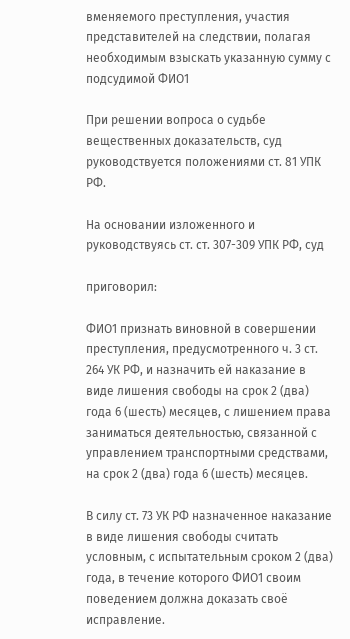вменяемого преступления, участия представителей на следствии, полагая необходимым взыскать указанную сумму с подсудимой ФИО1

При решении вопроса о судьбе вещественных доказательств, суд руководствуется положениями ст. 81 УПК РФ.

На основании изложенного и руководствуясь ст. ст. 307-309 УПК РФ, суд

приговорил:

ФИО1 признать виновной в совершении преступления, предусмотренного ч. 3 ст. 264 УК РФ, и назначить ей наказание в виде лишения свободы на срок 2 (два) года 6 (шесть) месяцев, с лишением права заниматься деятельностью, связанной с управлением транспортными средствами, на срок 2 (два) года 6 (шесть) месяцев.

В силу ст. 73 УК РФ назначенное наказание в виде лишения свободы считать условным, с испытательным сроком 2 (два) года, в течение которого ФИО1 своим поведением должна доказать своё исправление.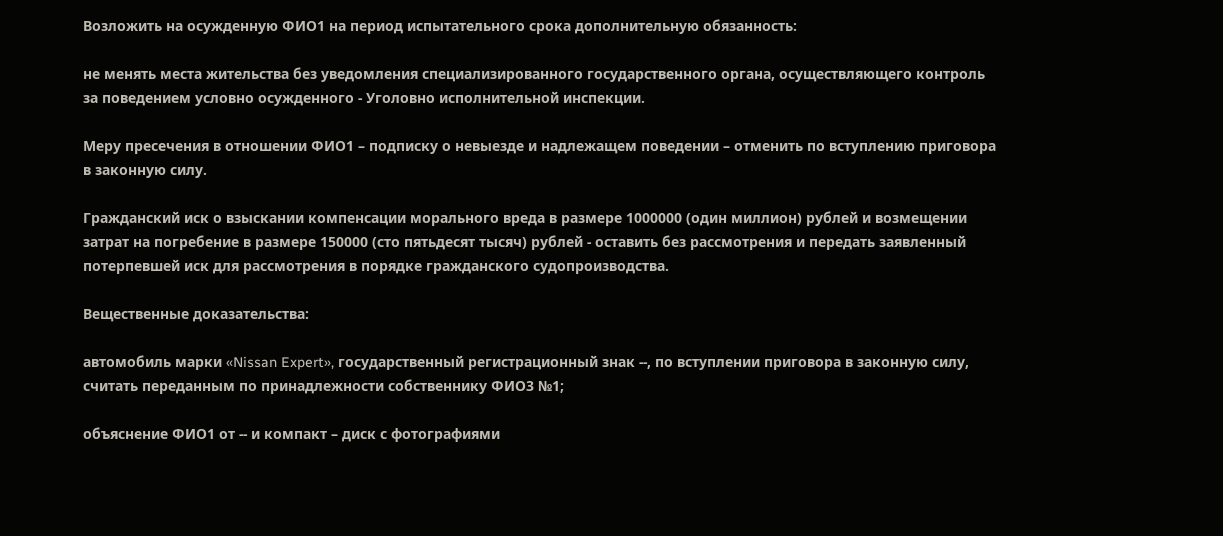Возложить на осужденную ФИО1 на период испытательного срока дополнительную обязанность:

не менять места жительства без уведомления специализированного государственного органа, осуществляющего контроль за поведением условно осужденного - Уголовно исполнительной инспекции.

Меру пресечения в отношении ФИО1 – подписку о невыезде и надлежащем поведении – отменить по вступлению приговора в законную силу.

Гражданский иск о взыскании компенсации морального вреда в размере 1000000 (один миллион) рублей и возмещении затрат на погребение в размере 150000 (сто пятьдесят тысяч) рублей - оставить без рассмотрения и передать заявленный потерпевшей иск для рассмотрения в порядке гражданского судопроизводства.

Вещественные доказательства:

автомобиль марки «Nissan Expert», государственный регистрационный знак --, по вступлении приговора в законную силу, считать переданным по принадлежности собственнику ФИО3 №1;

объяснение ФИО1 от -- и компакт – диск с фотографиями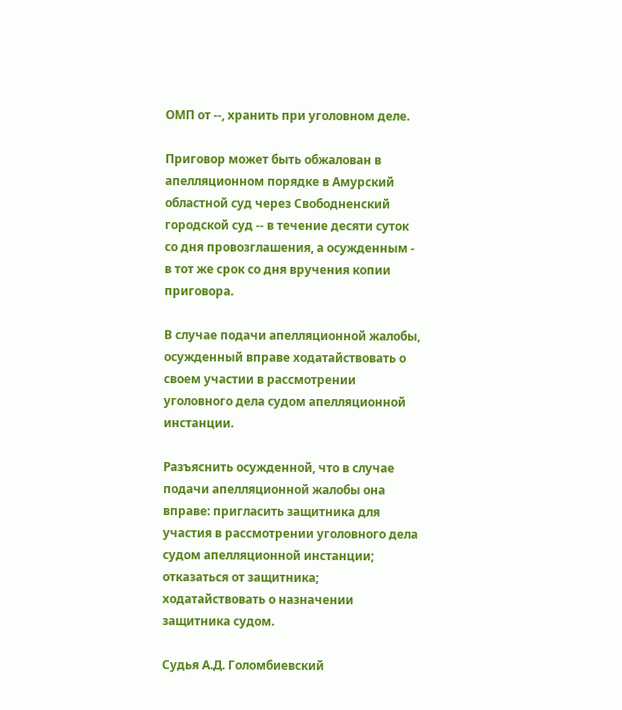ОМП от --, хранить при уголовном деле.

Приговор может быть обжалован в апелляционном порядке в Амурский областной суд через Свободненский городской суд -- в течение десяти суток со дня провозглашения, а осужденным - в тот же срок со дня вручения копии приговора.

В случае подачи апелляционной жалобы, осужденный вправе ходатайствовать о своем участии в рассмотрении уголовного дела судом апелляционной инстанции.

Разъяснить осужденной, что в случае подачи апелляционной жалобы она вправе: пригласить защитника для участия в рассмотрении уголовного дела судом апелляционной инстанции; отказаться от защитника; ходатайствовать о назначении защитника судом.

Судья А.Д. Голомбиевский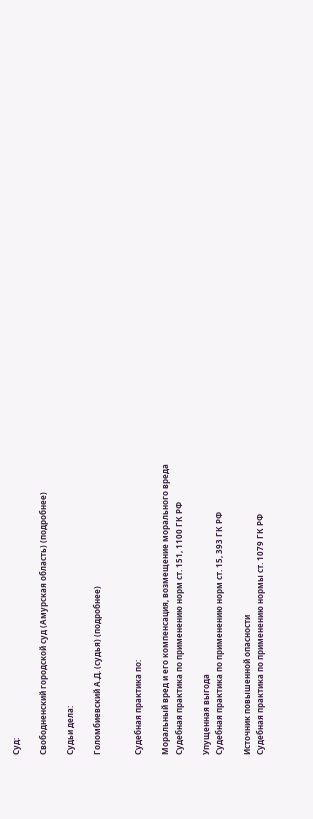Суд:

Свободненский городской суд (Амурская область) (подробнее)

Судьи дела:

Голомбиевский А.Д. (судья) (подробнее)


Судебная практика по:

Моральный вред и его компенсация, возмещение морального вреда
Судебная практика по применению норм ст. 151, 1100 ГК РФ

Упущенная выгода
Судебная практика по применению норм ст. 15, 393 ГК РФ

Источник повышенной опасности
Судебная практика по применению нормы ст. 1079 ГК РФ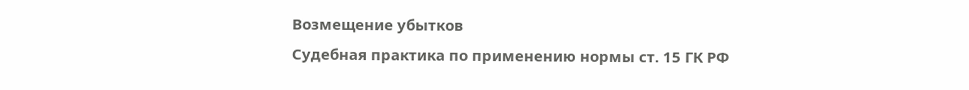Возмещение убытков
Судебная практика по применению нормы ст. 15 ГК РФ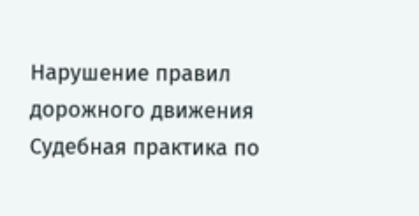Нарушение правил дорожного движения
Судебная практика по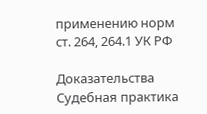применению норм ст. 264, 264.1 УК РФ

Доказательства
Судебная практика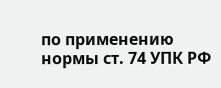по применению нормы ст. 74 УПК РФ